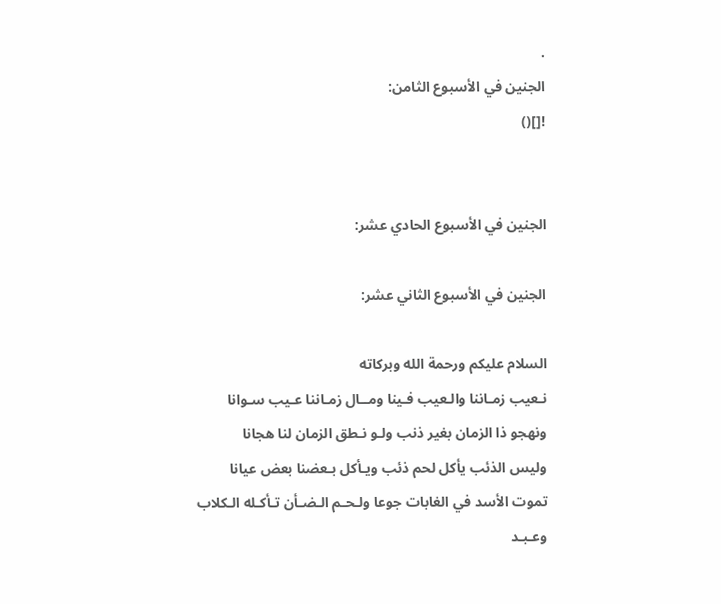.
الجنين في الأسبوع الثامن:
![]()


الجنين في الأسبوع الحادي عشر:

الجنين في الأسبوع الثاني عشر:

السلام عليكم ورحمة الله وبركاته
نـعيب زمـاننا والـعيب فـينا ومــال زمـاننا عـيب سـوانا
ونهجو ذا الزمان بغير ذنب ولـو نـطق الزمان لنا هجانا
وليس الذئب يأكل لحم ذئب ويـأكل بـعضنا بعض عيانا
تموت الأسد في الغابات جوعا ولـحـم الـضـأن تـأكـله الـكلاب
وعـبـد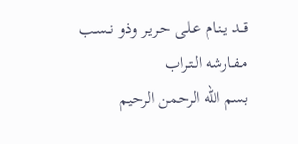قــد يـنـام عـلـى حـريـر وذو نــسـب مـفـارشه الـتـراب
بسم الله الرحمن الرحيم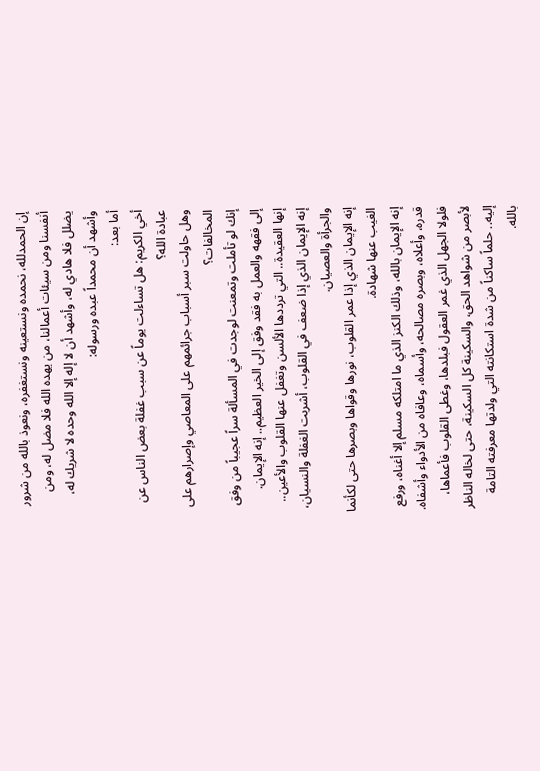إن الحمدلله، نحمده ونستعينه ونستغفره، ونعوذ بالله من شرور أنفسنا ومن سيئات أعمالنا، من يهده الله فلا مضل له، ومن يضلل فلا هادي له، وأشهد أن لا إله إلا الله وحده لا شريك له، وأشهد أن محمداً عبده ورسوله:
أما بعد:
أخي الكريم: هل تساءلت يوماً عن سبب غفلة بعض الناس عن عبادة الله؟
وهل حاولت سبر أسباب جرائمهم على المعاصي وإصرارهم على المخالفات؟
إنك لو تأملت وتمعنت لوجدت في المسألة سراً عجيباً من وفق إلى فقهه والعمل به فقد وفق إلى الخير العظيم.. إنه الإيمان.
إنها العقيدة.. التي ترددها الألسن وتغفل عنها القلوب والأعين..
إنه الإيمان الذي إذا ضعف في القلوب، أشربت الغفلة والنسيان، والجرأة والعصيان.
إنه الإيمان الذي إذا عمر القلوب، نورها وقواها وبصرها حتى لكأنما الغيب عنها شهادة.
إنه الإيمان بالله، وذلك الكنز الذي ما امتلكه مسلم إلا أغناه، ورفع قدره، وأعلاه، وبصره مصالحه، وأسماه، وعافاه من الأدواء وأشفاه.
فلولا الجهل الذي غمر العقول فبلدها، وغطى القلوب فأعماها، لأبصر من شواهد الحق، والسكينة كل السكينة، حتى لخاله الناظر إليه.. حلماً ساكناً من شدة استكانته التي ولدتها معرفته التامة بالله.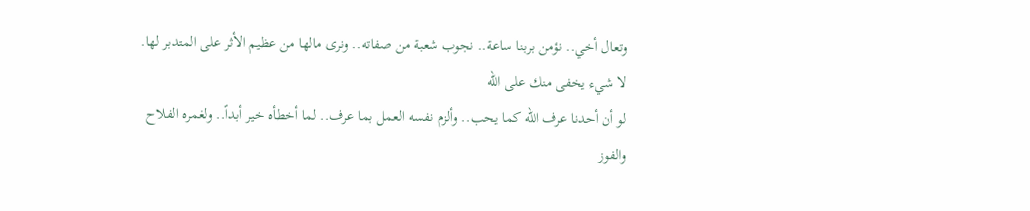وتعال أخي.. نؤمن بربنا ساعة.. نجوب شعبة من صفاته.. ونرى مالها من عظيم الأثر على المتدبر لها.
لا شيء يخفى منك على الله
لو أن أحدنا عرف الله كما يحب.. وألزم نفسه العمل بما عرف.. لما أخطأه خير أبداً.. ولغمره الفلاح والفوز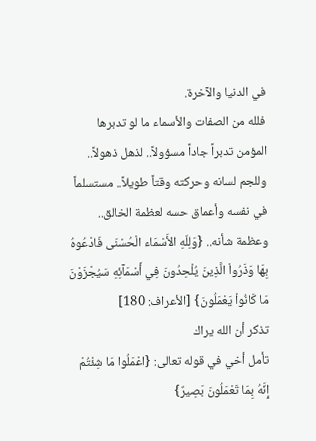في الدنيا والآخرة.
فلله من الصفات والأسماء ما لو تدبرها المؤمن تدبراً جاداً مسؤولاً.. لذهل ذهولاً.. وللجم لسانه وحركته وقتاً طويلاً.. مستسلماً في نفسه وأعماق حسه لعظمة الخالق.. وعظمة شأنه.. {وَلِلّهِ الأَسْمَاء الْحُسْنَى فَادْعُوهُ بِهَا وَذَرُواْ الَّذِينَ يُلْحِدُونَ فِي أَسْمَآئِهِ سَيُجْزَوْنَ مَا كَانُواْ يَعْمَلُونَ} [الأعراف: 180]
تذكر أن الله يراك
تأمل أخي في قوله تعالى: {اعْمَلُوا مَا شِئْتُمْ إِنَّهُ بِمَا تَعْمَلُونَ بَصِيرٌ}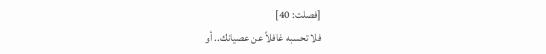[فصلت: 40]
فلا تحسبه غافلاً عن عصيانك.. أو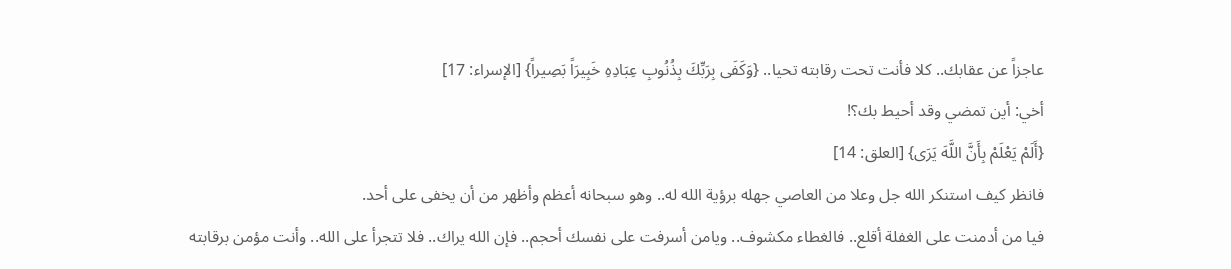عاجزاً عن عقابك.. كلا فأنت تحت رقابته تحيا.. {وَكَفَى بِرَبِّكَ بِذُنُوبِ عِبَادِهِ خَبِيرَاً بَصِيراً} [الإسراء: 17]
أخي: أين تمضي وقد أحيط بك؟!
{أَلَمْ يَعْلَمْ بِأَنَّ اللَّهَ يَرَى} [العلق: 14]
فانظر كيف استنكر الله جل وعلا من العاصي جهله برؤية الله له.. وهو سبحانه أعظم وأظهر من أن يخفى على أحد.
فيا من أدمنت على الغفلة أقلع.. فالغطاء مكشوف.. ويامن أسرفت على نفسك أحجم.. فإن الله يراك.. فلا تتجرأ على الله.. وأنت مؤمن برقابته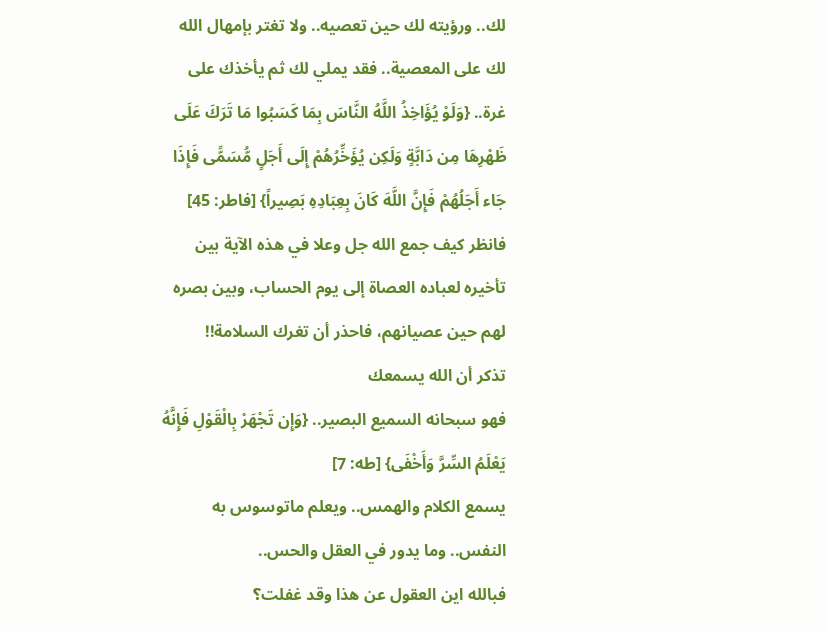لك.. ورؤيته لك حين تعصيه.. ولا تغتر بإمهال الله لك على المعصية.. فقد يملي لك ثم يأخذك على غرة.. {وَلَوْ يُؤَاخِذُ اللَّهُ النَّاسَ بِمَا كَسَبُوا مَا تَرَكَ عَلَى ظَهْرِهَا مِن دَابَّةٍ وَلَكِن يُؤَخِّرُهُمْ إِلَى أَجَلٍ مُّسَمًّى فَإِذَا جَاء أَجَلُهُمْ فَإِنَّ اللَّهَ كَانَ بِعِبَادِهِ بَصِيراً} [فاطر: 45]
فانظر كيف جمع الله جل وعلا في هذه الآية بين تأخيره لعباده العصاة إلى يوم الحساب، وبين بصره لهم حين عصيانهم، فاحذر أن تغرك السلامة!!
تذكر أن الله يسمعك
فهو سبحانه السميع البصير.. {وَإِن تَجْهَرْ بِالْقَوْلِ فَإِنَّهُ يَعْلَمُ السِّرَّ وَأَخْفَى} [طه: 7]
يسمع الكلام والهمس.. ويعلم ماتوسوس به النفس.. وما يدور في العقل والحس..
فبالله اين العقول عن هذا وقد غفلت؟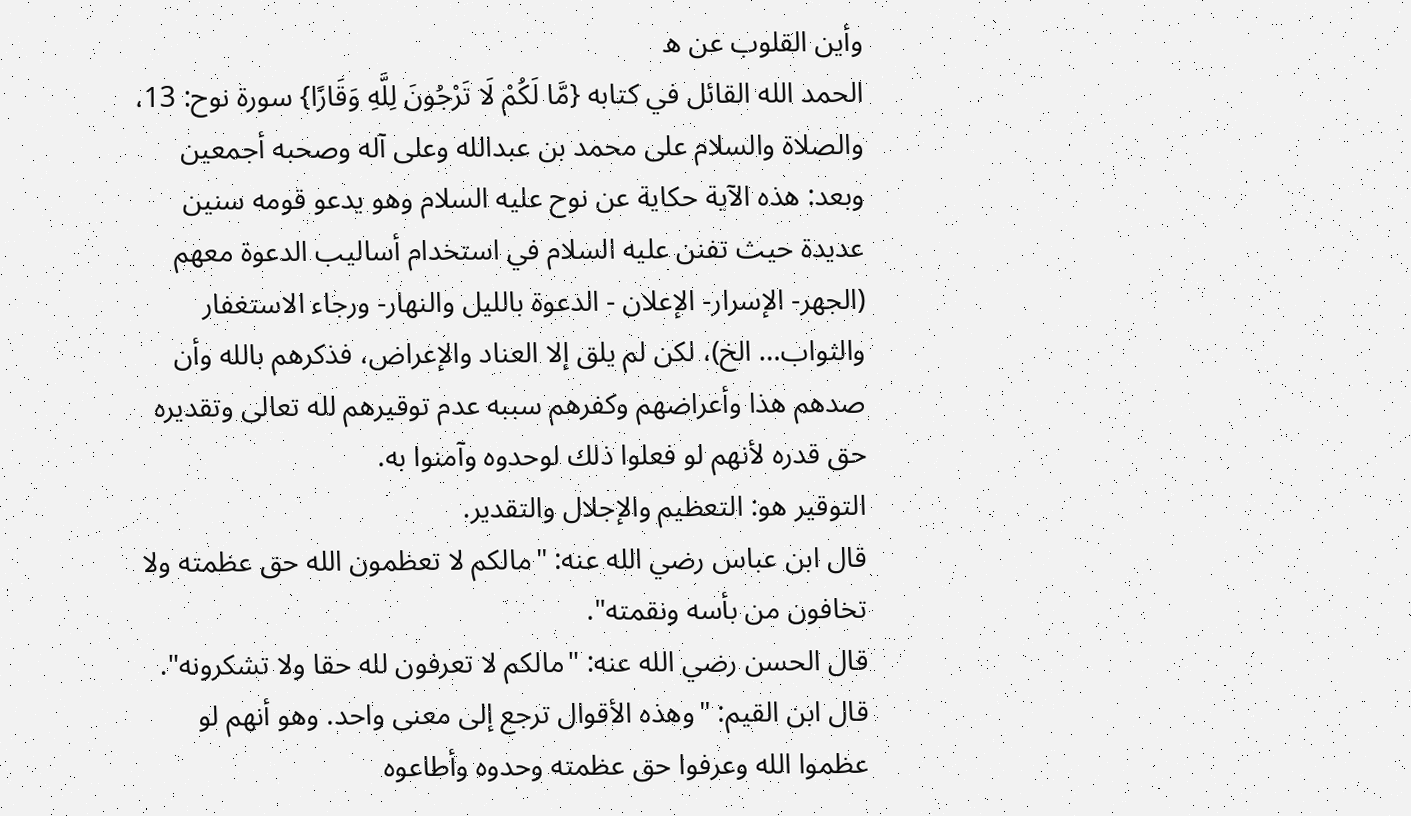وأين القلوب عن ه
الحمد الله القائل في كتابه {مَّا لَكُمْ لَا تَرْجُونَ لِلَّهِ وَقَارًا} سورة نوح: 13،
والصلاة والسلام على محمد بن عبدالله وعلى آله وصحبه أجمعين
وبعد: هذه الآية حكاية عن نوح عليه السلام وهو يدعو قومه سنين عديدة حيث تفنن عليه السلام في استخدام أساليب الدعوة معهم (الجهر- الإسرار- الإعلان - الدعوة بالليل والنهار- ورجاء الاستغفار والثواب… الخ)، لكن لم يلق إلا العناد والإعراض، فذكرهم بالله وأن صدهم هذا وأعراضهم وكفرهم سببه عدم توقيرهم لله تعالى وتقديره حق قدره لأنهم لو فعلوا ذلك لوحدوه وآمنوا به.
التوقير هو: التعظيم والإجلال والتقدير.
قال ابن عباس رضي الله عنه: "مالكم لا تعظمون الله حق عظمته ولا تخافون من بأسه ونقمته".
قال الحسن رضي الله عنه: "مالكم لا تعرفون لله حقا ولا تشكرونه".
قال ابن القيم: "وهذه الأقوال ترجع إلى معنى واحد. وهو أنهم لو عظموا الله وعرفوا حق عظمته وحدوه وأطاعوه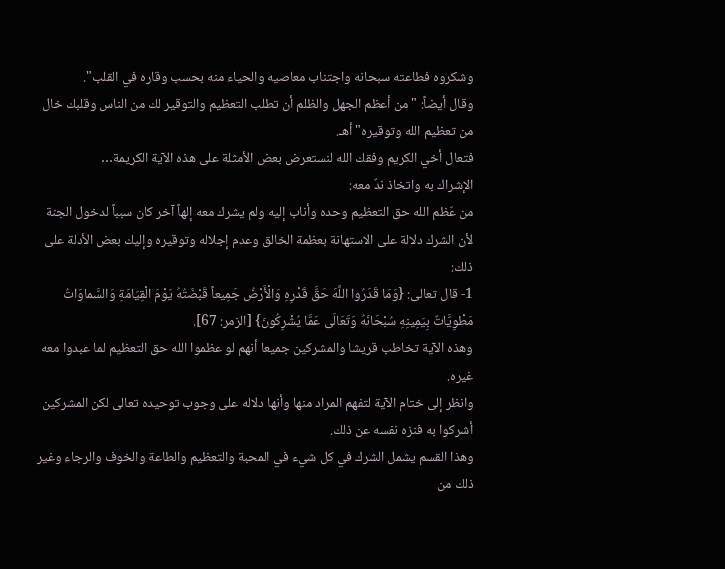وشكروه فطاعته سبحانه واجتناب معاصيه والحياء منه بحسب وقاره في القلب".
وقال أيضاً: "من أعظم الجهل والظلم أن تطلب التعظيم والتوقير لك من الناس وقلبك خال من تعظيم الله وتوقيره" أهـ.
فتعال أخي الكريم وفقك الله لنستعرض بعض الأمثلة على هذه الآية الكريمة…
الإشراك به واتخاذ ندٌ معه:
من عّظم الله حق التعظيم وحده وأناب إليه ولم يشرك معه إلهاً آخر كان سبباً لدخول الجنة لأن الشرك دلالة على الاستهانة بعظمة الخالق وعدم إجلاله وتوقيره وإليك بعض الأدلة على ذلك:
1- قال تعالى: {وَمَا قَدَرُوا اللَّهَ حَقَّ قَدْرِهِ وَالْأَرْضُ جَمِيعاً قَبْضَتُهُ يَوْمَ الْقِيَامَةِ وَالسَّماوَاتُ مَطْوِيَّاتٌ بِيَمِينِهِ سُبْحَانَهُ وَتَعَالَى عَمَّا يُشْرِكُونَ} [الزمر: 67].
وهذه الآية تخاطب قريشا والمشركين جميعا أنهم لو عظموا الله حق التعظيم لما عبدوا معه غيره.
وانظر إلى ختام الآية لتفهم المراد منها وأنها دلاله على وجوب توحيده تعالى لكن المشركين أشركوا به فنزه نفسه عن ذلك.
وهذا القسم يشمل الشرك في كل شيء في المحبة والتعظيم والطاعة والخوف والرجاء وغير ذلك من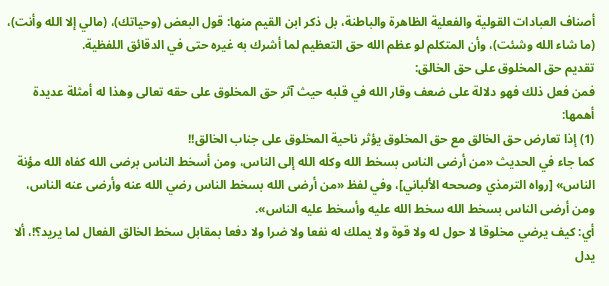أصناف العبادات القولية والفعلية الظاهرة والباطنة، بل ذكر ابن القيم منها: قول البعض (وحياتك)، (مالي إلا الله وأنت)، (ما شاء الله وشئت)، وأن المتكلم لو عظم الله حق التعظيم لما أشرك به غيره حتى في الدقائق اللفظية.
تقديم حق المخلوق على حق الخالق:
فمن فعل ذلك فهو دلالة على ضعف وقار الله في قلبه حيث آثر حق المخلوق على حقه تعالى وهذا له أمثلة عديدة أهمها:
(1) إذا تعارض حق الخالق مع حق المخلوق يؤثر ناحية المخلوق على جناب الخالق!!
كما جاء في الحديث «من أرضى الناس بسخط الله وكله الله إلى الناس، ومن أسخط الناس برضى الله كفاه الله مؤنة الناس» [رواه الترمذي وصححه الألباني]، وفي لفظ «من أرضى الله بسخط الناس رضي الله عنه وأرضى عنه الناس، ومن أرضى الناس بسخط الله سخط الله عليه وأسخط عليه الناس».
أي: كيف يرضي مخلوقا لا حول له ولا قوة ولا يملك له نفعا ولا ضرا ولا دفعا بمقابل سخط الخالق الفعال لما يريد؟!، ألا يدل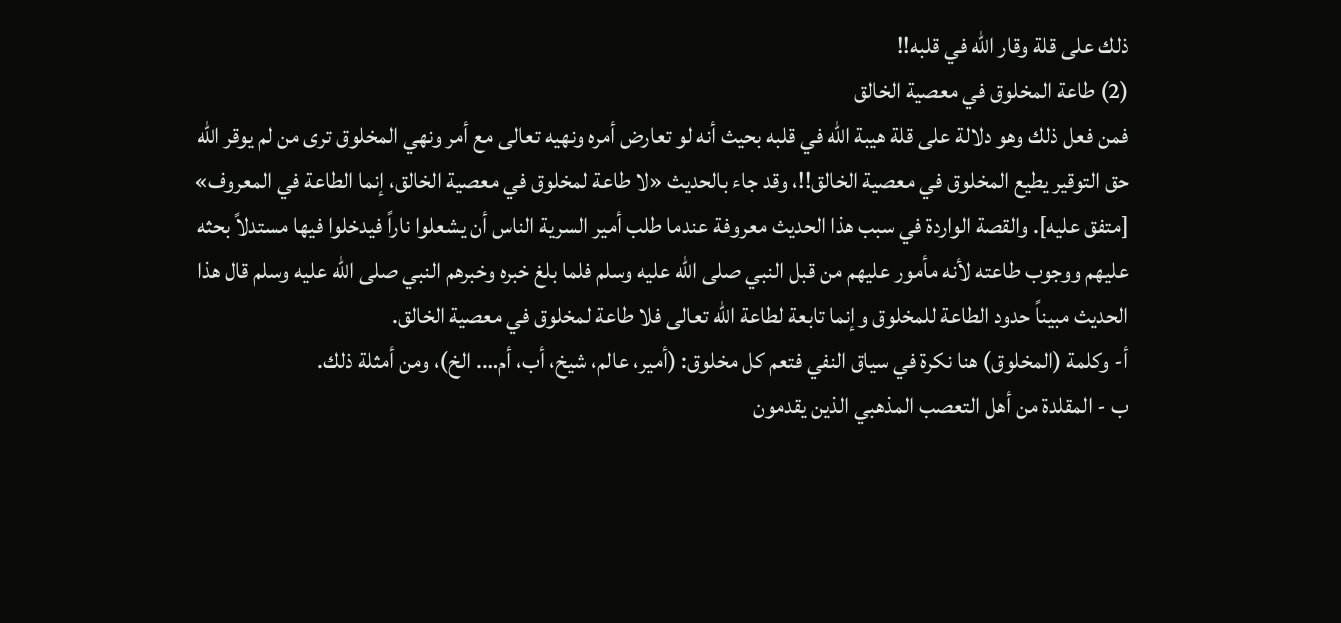ذلك على قلة وقار الله في قلبه!!
(2) طاعة المخلوق في معصية الخالق
فمن فعل ذلك وهو دلالة على قلة هيبة الله في قلبه بحيث أنه لو تعارض أمره ونهيه تعالى مع أمر ونهي المخلوق ترى من لم يوقر الله حق التوقير يطيع المخلوق في معصية الخالق!!، وقد جاء بالحديث «لا طاعة لمخلوق في معصية الخالق، إنما الطاعة في المعروف» [متفق عليه]. والقصة الواردة في سبب هذا الحديث معروفة عندما طلب أمير السرية الناس أن يشعلوا ناراً فيدخلوا فيها مستدلاً بحثه عليهم ووجوب طاعته لأنه مأمور عليهم من قبل النبي صلى الله عليه وسلم فلما بلغ خبره وخبرهم النبي صلى الله عليه وسلم قال هذا الحديث مبيناً حدود الطاعة للمخلوق وإنما تابعة لطاعة الله تعالى فلا طاعة لمخلوق في معصية الخالق.
أ- وكلمة (المخلوق) هنا نكرة في سياق النفي فتعم كل مخلوق: (أمير، عالم، شيخ، أب، أم…. الخ)، ومن أمثلة ذلك.
ب - المقلدة من أهل التعصب المذهبي الذين يقدمون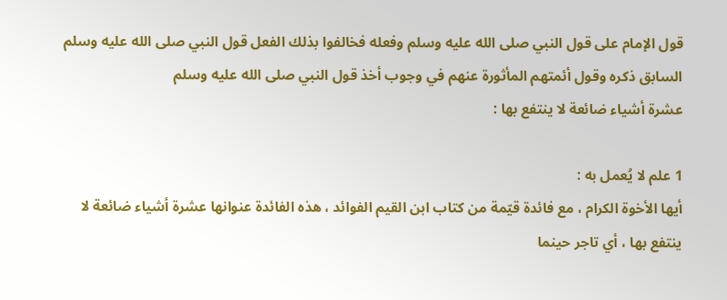قول الإمام على قول النبي صلى الله عليه وسلم وفعله فخالفوا بذلك الفعل قول النبي صلى الله عليه وسلم السابق ذكره وقول أئمتهم المأثورة عنهم في وجوب أخذ قول النبي صلى الله عليه وسلم
عشرة أشياء ضائعة لا ينتفع بها :

1 علم لا يُعمل به :
أيها الأخوة الكرام ، مع فائدة قيّمة من كتاب ابن القيم الفوائد ، هذه الفائدة عنوانها عشرة أشياء ضائعة لا ينتفع بها ، أي تاجر حينما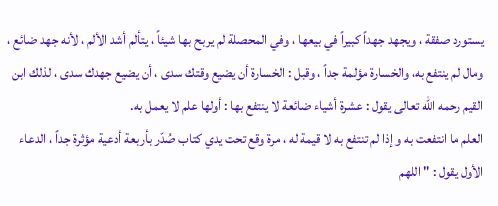يستورد صفقة ، ويجهد جهداً كبيراً في بيعها ، وفي المحصلة لم يربح بها شيئاً ، يتألم أشد الألم ، لأنه جهد ضائع ، ومال لم ينتفع به، والخسارة مؤلمة جداً ، وقبل : الخسارة أن يضيع وقتك سدى ، أن يضيع جهدك سدى ، لذلك ابن القيم رحمه الله تعالى يقول : عشرة أشياء ضائعة لا ينتفع بها : أولها علم لا يعمل به.
العلم ما انتفعت به و إذا لم تنتفع به لا قيمة له ، مرة وقع تحت يدي كتاب صُدّر بأربعة أدعية مؤثرة جداً ، الدعاء الأول يقول : " اللهم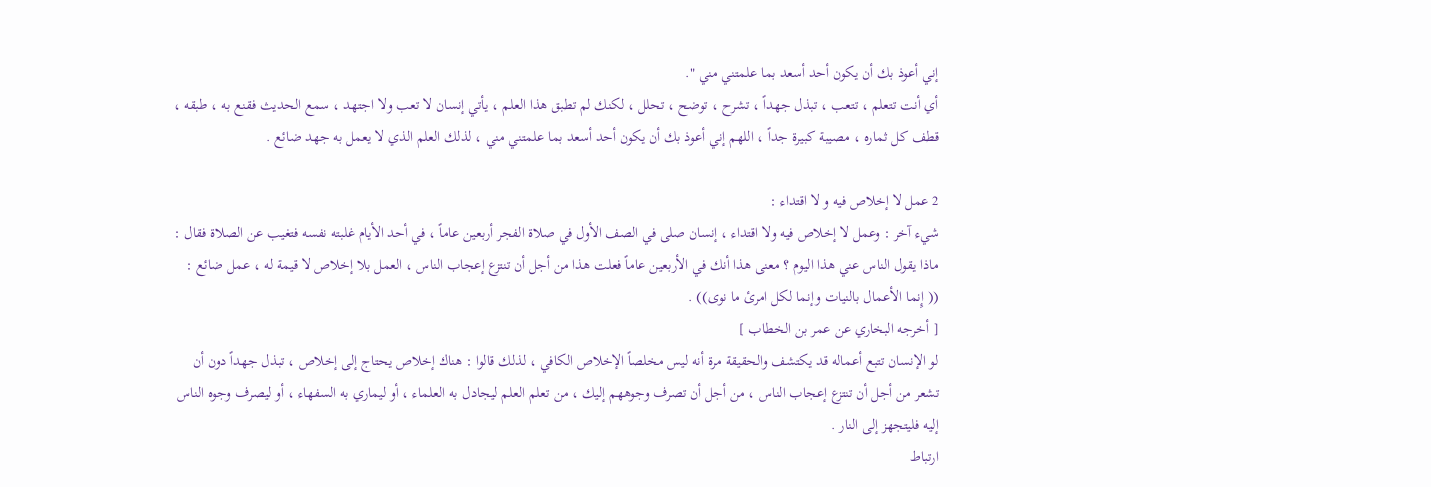إني أعوذ بك أن يكون أحد أسعد بما علمتني مني ".
أي أنت تتعلم ، تتعب ، تبذل جهداً ، تشرح ، توضح ، تحلل ، لكنك لم تطبق هذا العلم ، يأتي إنسان لا تعب ولا اجتهد ، سمع الحديث فقنع به ، طبقه ، قطف كل ثماره ، مصيبة كبيرة جداً ، اللهم إني أعوذ بك أن يكون أحد أسعد بما علمتني مني ، لذلك العلم الذي لا يعمل به جهد ضائع .

2 عمل لا إخلاص فيه و لا اقتداء :
شيء آخر : وعمل لا إخلاص فيه ولا اقتداء ، إنسان صلى في الصف الأول في صلاة الفجر أربعين عاماً ، في أحد الأيام غلبته نفسه فتغيب عن الصلاة فقال : ماذا يقول الناس عني هذا اليوم ؟ معنى هذا أنك في الأربعين عاماً فعلت هذا من أجل أن تنتزع إعجاب الناس ، العمل بلا إخلاص لا قيمة له ، عمل ضائع :
(( إِنما الأعمال بالنيات وإنما لكل امرئ ما نوى)) .
[ أخرجه البخاري عن عمر بن الخطاب ]
لو الإنسان تتبع أعماله قد يكتشف والحقيقة مرة أنه ليس مخلصاً الإخلاص الكافي ، لذلك قالوا : هناك إخلاص يحتاج إلى إخلاص ، تبذل جهداً دون أن تشعر من أجل أن تنتزع إعجاب الناس ، من أجل أن تصرف وجوههم إليك ، من تعلم العلم ليجادل به العلماء ، أو ليماري به السفهاء ، أو ليصرف وجوه الناس إليه فليتجهز إلى النار .
ارتباط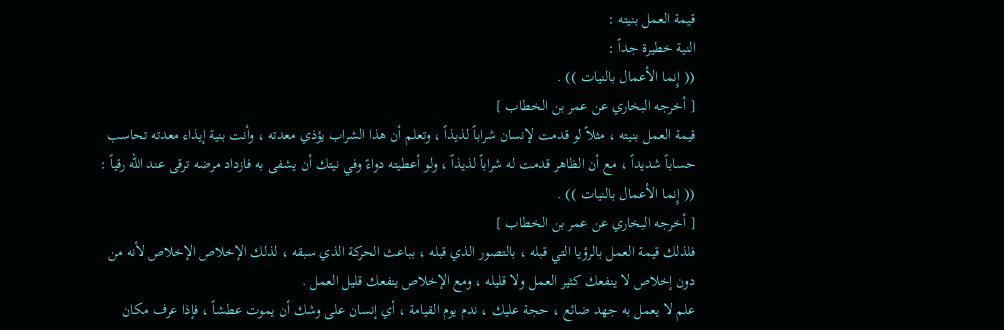قيمة العمل بنيته :
النية خطيرة جداً :
(( إِنما الأعمال بالنيات )) .
[ أخرجه البخاري عن عمر بن الخطاب ]
قيمة العمل بنيته ، مثلاً لو قدمت لإنسان شراباً لذيذاً ، وتعلم أن هذا الشراب يؤذي معدته ، وأنت بنية إيذاء معدته تحاسب حساباً شديداً ، مع أن الظاهر قدمت له شراباً لذيذاً ، ولو أعطيته دواءً وفي نيتك أن يشفى به فازداد مرضه ترقى عند الله رقياً :
(( إِنما الأعمال بالنيات )) .
[ أخرجه البخاري عن عمر بن الخطاب ]
فلذلك قيمة العمل بالرؤيا التي قبله ، بالتصور الذي قبله ، بباعث الحركة الذي سبقه ، لذلك الإخلاص الإخلاص لأنه من دون إخلاص لا ينفعك كثير العمل ولا قليله ، ومع الإخلاص ينفعك قليل العمل .
علم لا يعمل به جهد ضائع ، حجة عليك ، ندم يوم القيامة ، أي إنسان على وشك أن يموت عطشاً ، فإذا عرف مكان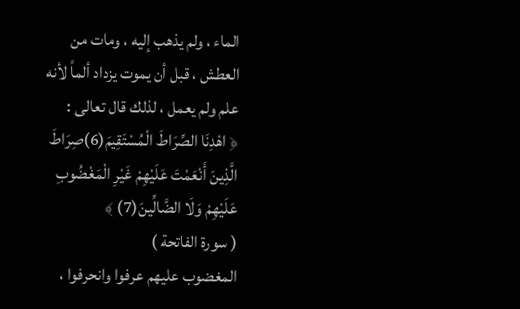الماء ، ولم يذهب إليه ، ومات من العطش ، قبل أن يموت يزداد ألماً لأنه علم ولم يعمل ، لذلك قال تعالى :
﴿ اهْدِنَا الصِّرَاطَ الْمُسْتَقِيمَ(6)صِرَاطَ الَّذِينَ أَنْعَمْتَ عَلَيْهِمْ غَيْرِ الْمَغْضُوبِ عَلَيْهِمْ وَلَا الضَّالِّينَ(7) ﴾
( سورة الفاتحة )
المغضوب عليهم عرفوا وانحرفوا ،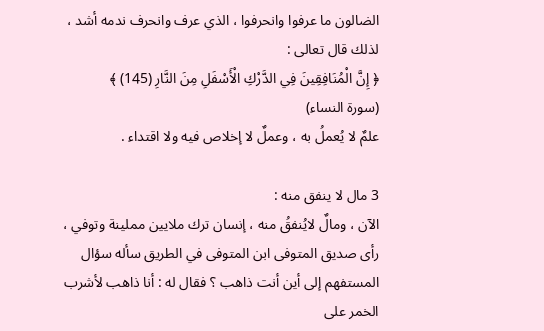الضالون ما عرفوا وانحرفوا ، الذي عرف وانحرف ندمه أشد ، لذلك قال تعالى :
﴿ إِنَّ الْمُنَافِقِينَ فِي الدَّرْكِ الْأَسْفَلِ مِنَ النَّارِ (145) ﴾
(سورة النساء)
علمٌ لا يُعملُ به ، وعملٌ لا إخلاص فيه ولا اقتداء .

3 مال لا ينفق منه :
الآن ، ومالٌ لايُنفقُ منه ، إنسان ترك ملايين مملينة وتوفي ، رأى صديق المتوفى ابن المتوفى في الطريق سأله سؤال المستفهم إلى أين أنت ذاهب ؟ فقال له : أنا ذاهب لأشرب الخمر على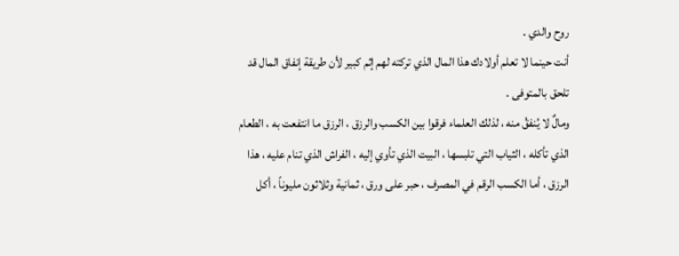روح والدي .
أنت حينما لا تعلم أولادك هذا المال الذي تركته لهم إثم كبير لأن طريقة إنفاق المال قد تلحق بالمتوفى .
ومالٌ لا يُنفقُ منه ، لذلك العلماء فرقوا بين الكسب والرزق ، الرزق ما انتفعت به ، الطعام الذي تأكله ، الثياب التي تلبسها ، البيت الذي تأوي إليه ، الفراش الذي تنام عليه ، هذا الرزق ، أما الكسب الرقم في المصرف ، حبر على ورق ، ثمانية وثلاثون مليوناً ، أكل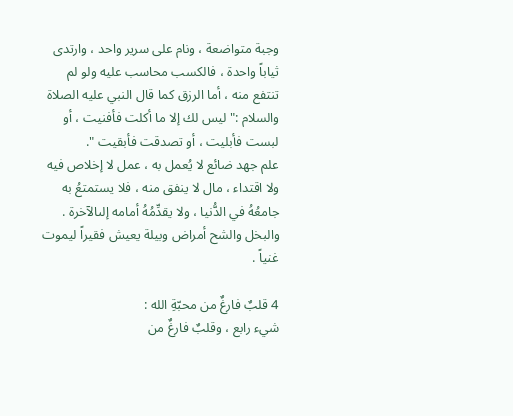وجبة متواضعة ، ونام على سرير واحد ، وارتدى ثياباً واحدة ، فالكسب محاسب عليه ولو لم تنتفع منه ، أما الرزق كما قال النبي عليه الصلاة والسلام :" ليس لك إلا ما أكلت فأفنيت ، أو لبست فأبليت ، أو تصدقت فأبقيت ".
علم جهد ضائع لا يُعمل به ، عمل لا إخلاص فيه ولا اقتداء ، مال لا ينفق منه ، فلا يستمتعُ به جامعُهُ في الدُّنيا ، ولا يقدِّمُهُ أمامه إلىالآخرة .
والبخل والشح أمراض وبيلة يعيش فقيراً ليموت غنياً .

4 قلبٌ فارغٌ من محبّةِ الله :
شيء رابع ، وقلبٌ فارغٌ من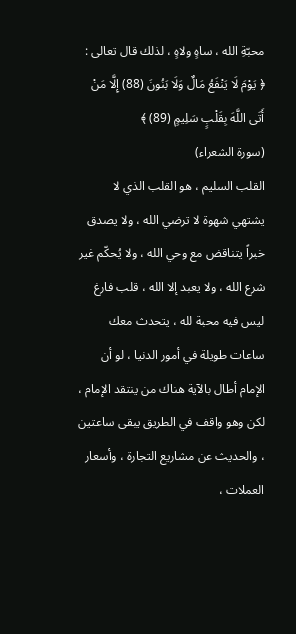محبّةِ الله ، ساهٍ ولاهٍ ، لذلك قال تعالى :
﴿ يَوْمَ لَا يَنْفَعُ مَالٌ وَلَا بَنُونَ (88) إِلَّا مَنْ أَتَى اللَّهَ بِقَلْبٍ سَلِيمٍ (89) ﴾
(سورة الشعراء)
القلب السليم ، هو القلب الذي لا يشتهي شهوة لا ترضي الله ، ولا يصدق خبراً يتناقض مع وحي الله ، ولا يُحكّم غير شرع الله ، ولا يعبد إلا الله ، قلب فارغ ليس فيه محبة لله ، يتحدث معك ساعات طويلة في أمور الدنيا ، لو أن الإمام أطال بالآية هناك من ينتقد الإمام ، لكن وهو واقف في الطريق يبقى ساعتين ، والحديث عن مشاريع التجارة ، وأسعار العملات ،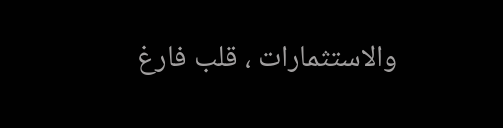والاستثمارات ، قلب فارغ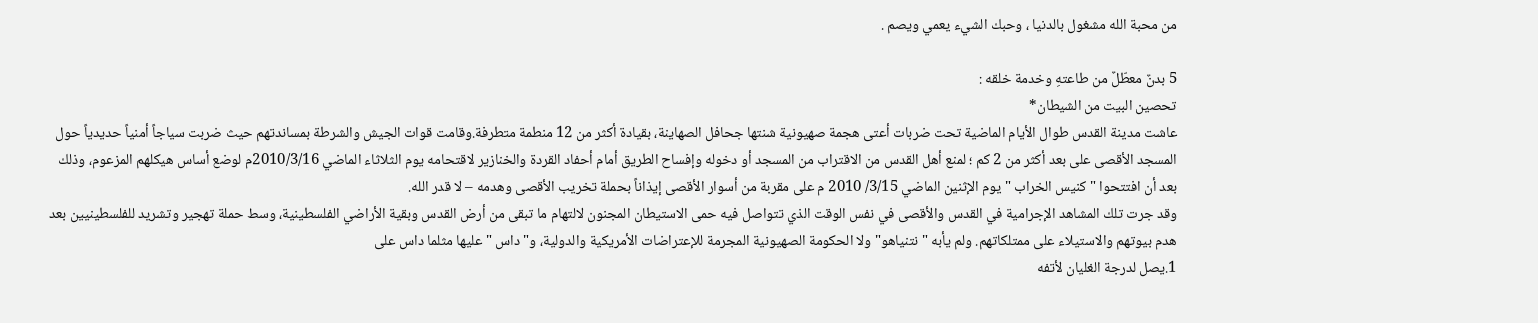من محبة الله مشغول بالدنيا ، وحبك الشيء يعمي ويصم .

5 بدنٌ معطّلٌ من طاعتهِ وخدمة خلقه :
تحصين البيت من الشيطان*
عاشت مدينة القدس طوال الأيام الماضية تحت ضربات أعتى هجمة صهيونية شنتها جحافل الصهاينة، بقيادة أكثر من 12 منطمة متطرفة.وقامت قوات الجيش والشرطة بمساندتهم حيث ضربت سياجاً أمنياً حديدياً حول المسجد الأقصى على بعد أكثر من 2 كم ؛ لمنع أهل القدس من الاقتراب من المسجد أو دخوله وإفساح الطريق أمام أحفاد القردة والخنازير لاقتحامه يوم الثلاثاء الماضي 2010/3/16م لوضع أساس هيكلهم المزعوم، وذلك بعد أن افتتحوا " كنيس الخراب " يوم الإثنين الماضي 3/15/ 2010 م على مقربة من أسوار الأقصى إيذاناً بحملة تخريب الأقصى وهدمه – لا قدر الله.
وقد جرت تلك المشاهد الإجرامية في القدس والأقصى في نفس الوقت الذي تتواصل فيه حمى الاستيطان المجنون لالتهام ما تبقى من أرض القدس وبقية الأراضي الفلسطينية، وسط حملة تهجير وتشريد للفلسطينيين بعد هدم بيوتهم والاستيلاء على ممتلكاتهم. ولم يأبه " نتنياهو" ولا الحكومة الصهيونية المجرمة للإعتراضات الأمريكية والدولية، و" داس " عليها مثلما داس على
1.يصل لدرجة الغليان لأتفه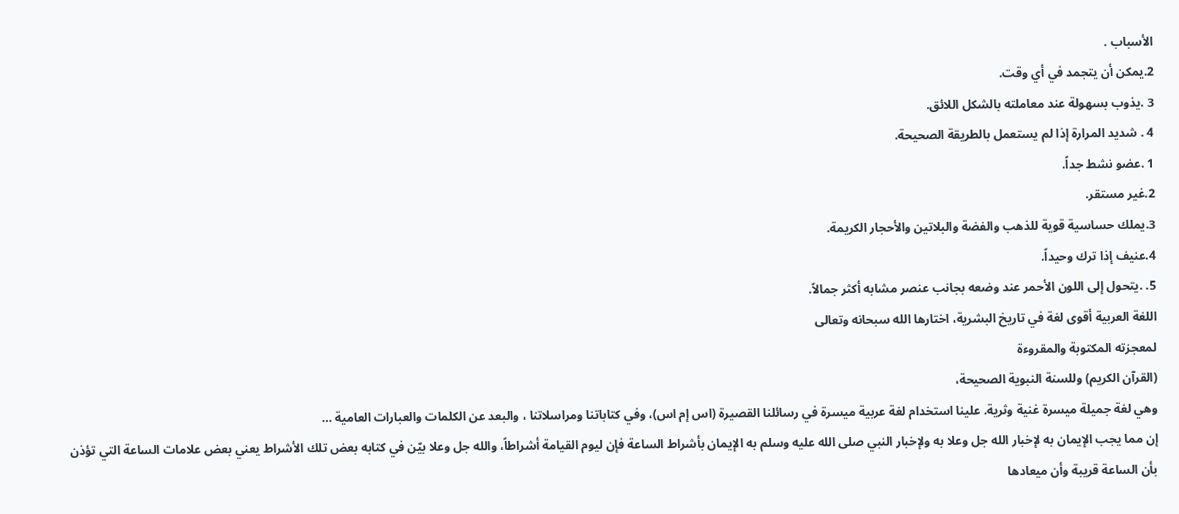الأسباب .
2.يمكن أن يتجمد في أي وقت.
3 .يذوب بسهولة عند معاملته بالشكل اللائق.
4 . شديد المرارة إذا لم يستعمل بالطريقة الصحيحة.
1 .عضو نشط جداً.
2.غير مستقر.
3.يملك حساسية قوية للذهب والفضة والبلاتين والأحجار الكريمة.
4.عنيف إذا ترك وحيداً.
5. .يتحول إلى اللون الأحمر عند وضعه بجانب عنصر مشابه أكثر جمالاً.
اللغة العربية أقوى لغة في تاريخ البشرية، اختارها الله سبحانه وتعالى
لمعجزته المكتوبة والمقروءة
(القرآن الكريم) وللسنة النبوية الصحيحة،
وهي لغة جميلة ميسرة غنية وثرية. علينا استخدام لغة عربية ميسرة في رسائلنا القصيرة (اس إم اس)، وفي كتاباتنا ومراسلاتنا ، والبعد عن الكلمات والعبارات العامية …
إن مما يجب الإيمان به لإخبار الله جل وعلا به ولإخبار النبي صلى الله عليه وسلم به الإيمان بأشراط الساعة فإن ليوم القيامة أشراطاً، والله جل وعلا بيّن في كتابه بعض تلك الأشراط يعني بعض علامات الساعة التي تؤذن بأن الساعة قريبة وأن ميعادها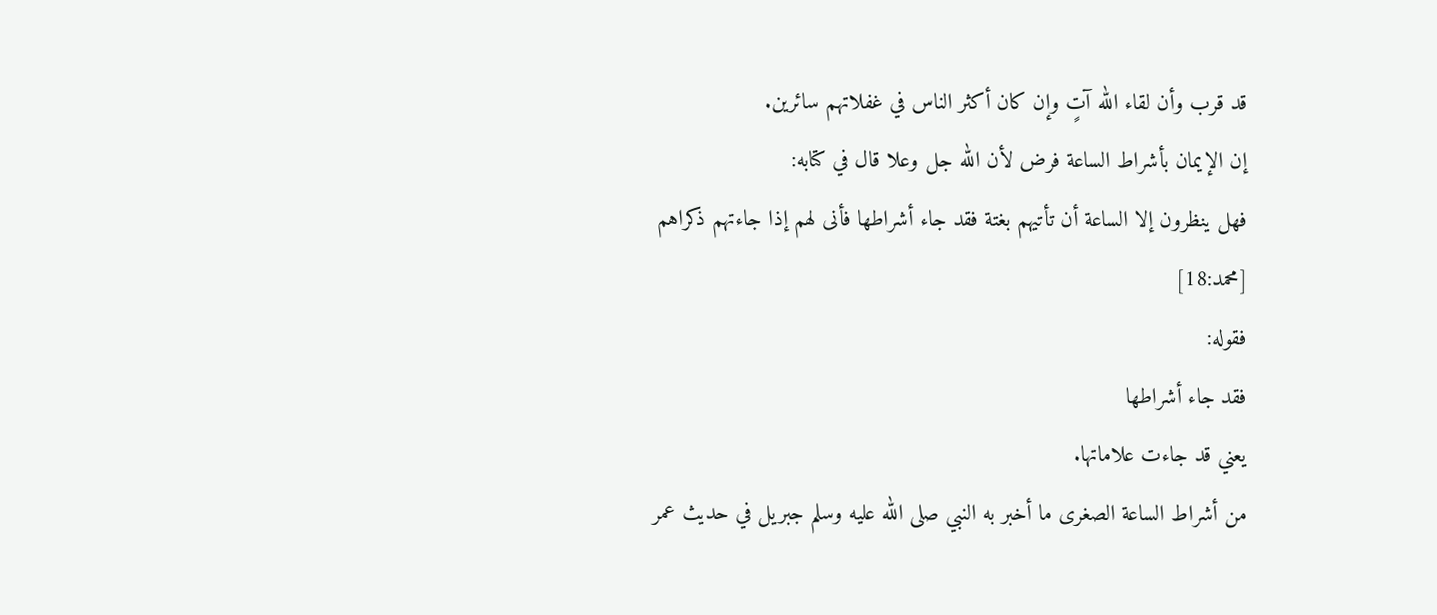قد قرب وأن لقاء الله آتٍ وإن كان أكثر الناس في غفلاتهم سائرين.
إن الإيمان بأشراط الساعة فرض لأن الله جل وعلا قال في كتابه:
فهل ينظرون إلا الساعة أن تأتيهم بغتة فقد جاء أشراطها فأنى لهم إذا جاءتهم ذكراهم
[محمد:18]
فقوله:
فقد جاء أشراطها
يعني قد جاءت علاماتها.
من أشراط الساعة الصغرى ما أخبر به النبي صلى الله عليه وسلم جبريل في حديث عمر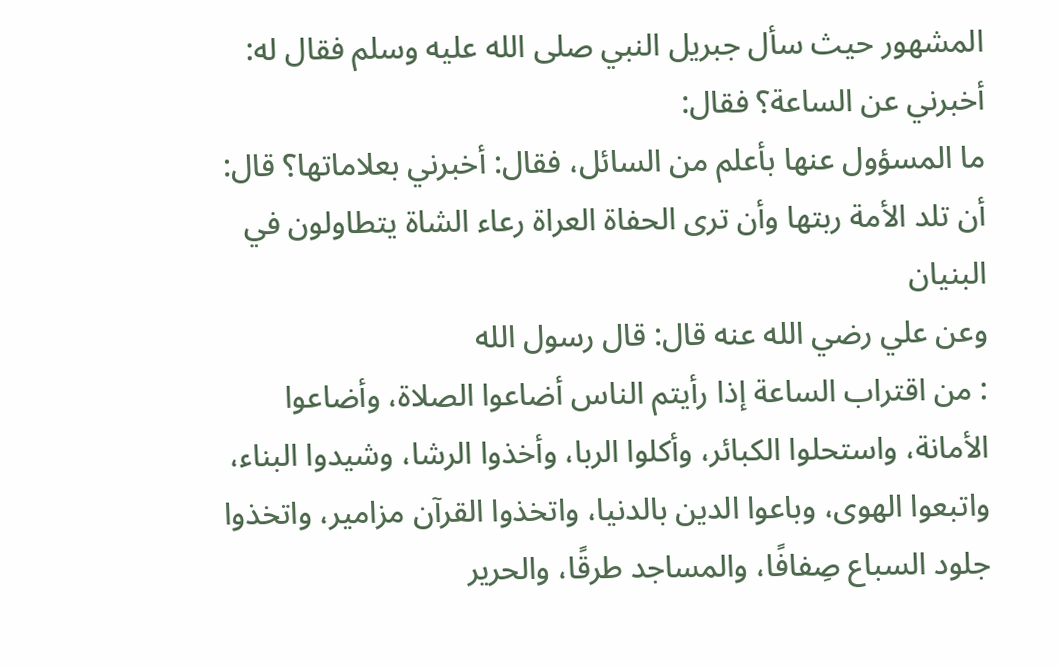المشهور حيث سأل جبريل النبي صلى الله عليه وسلم فقال له: أخبرني عن الساعة؟ فقال:
ما المسؤول عنها بأعلم من السائل، فقال: أخبرني بعلاماتها؟ قال: أن تلد الأمة ربتها وأن ترى الحفاة العراة رعاء الشاة يتطاولون في البنيان
وعن علي رضي الله عنه قال: قال رسول الله
: من اقتراب الساعة إذا رأيتم الناس أضاعوا الصلاة، وأضاعوا الأمانة، واستحلوا الكبائر، وأكلوا الربا، وأخذوا الرشا، وشيدوا البناء، واتبعوا الهوى، وباعوا الدين بالدنيا، واتخذوا القرآن مزامير، واتخذوا جلود السباع صِفافًا، والمساجد طرقًا، والحرير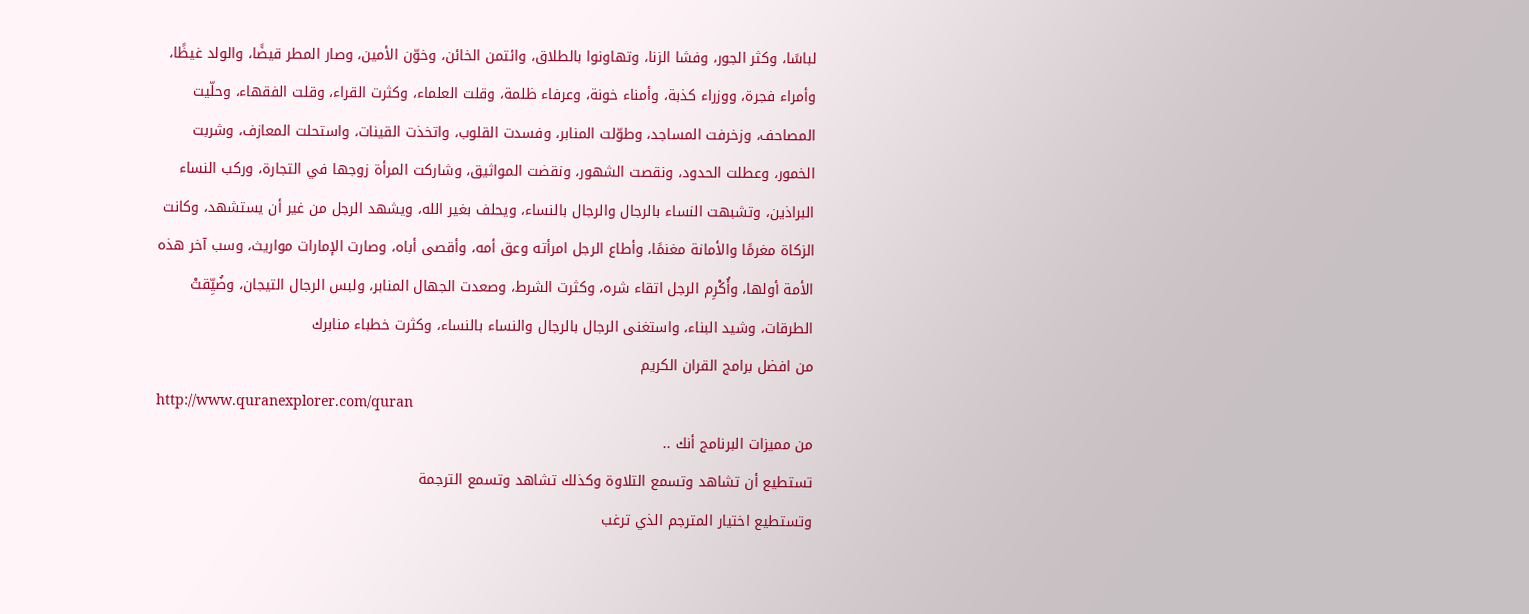لباسًا، وكثر الجور، وفشا الزنا، وتهاونوا بالطلاق، وائتمن الخائن، وخوّن الأمين، وصار المطر قيضًا، والولد غيظًا، وأمراء فجرة، ووزراء كذبة، وأمناء خونة، وعرفاء ظلمة، وقلت العلماء، وكثرت القراء، وقلت الفقهاء، وحلّيت المصاحف، وزخرفت المساجد، وطوّلت المنابر، وفسدت القلوب، واتخذت القينات، واستحلت المعازف، وشربت الخمور، وعطلت الحدود، ونقصت الشهور، ونقضت المواثيق، وشاركت المرأة زوجها في التجارة، وركب النساء البراذين، وتشبهت النساء بالرجال والرجال بالنساء، ويحلف بغير الله، ويشهد الرجل من غير أن يستشهد، وكانت الزكاة مغرمًا والأمانة مغنمًا، وأطاع الرجل امرأته وعق أمه، وأقصى أباه، وصارت الإمارات مواريث، وسب آخر هذه الأمة أولها، وأُكْرِم الرجل اتقاء شره، وكثرت الشرط، وصعدت الجهال المنابر، ولبس الرجال التيجان، وضُيِّقتْ الطرقات، وشيد البناء، واستغنى الرجال بالرجال والنساء بالنساء، وكثرت خطباء منابرك
من افضل برامج القران الكريم
http://www.quranexplorer.com/quran
من مميزات البرنامج أنك ..
تستطيع أن تشاهد وتسمع التلاوة وكذلك تشاهد وتسمع الترجمة
وتستطيع اختيار المترجم الذي ترغب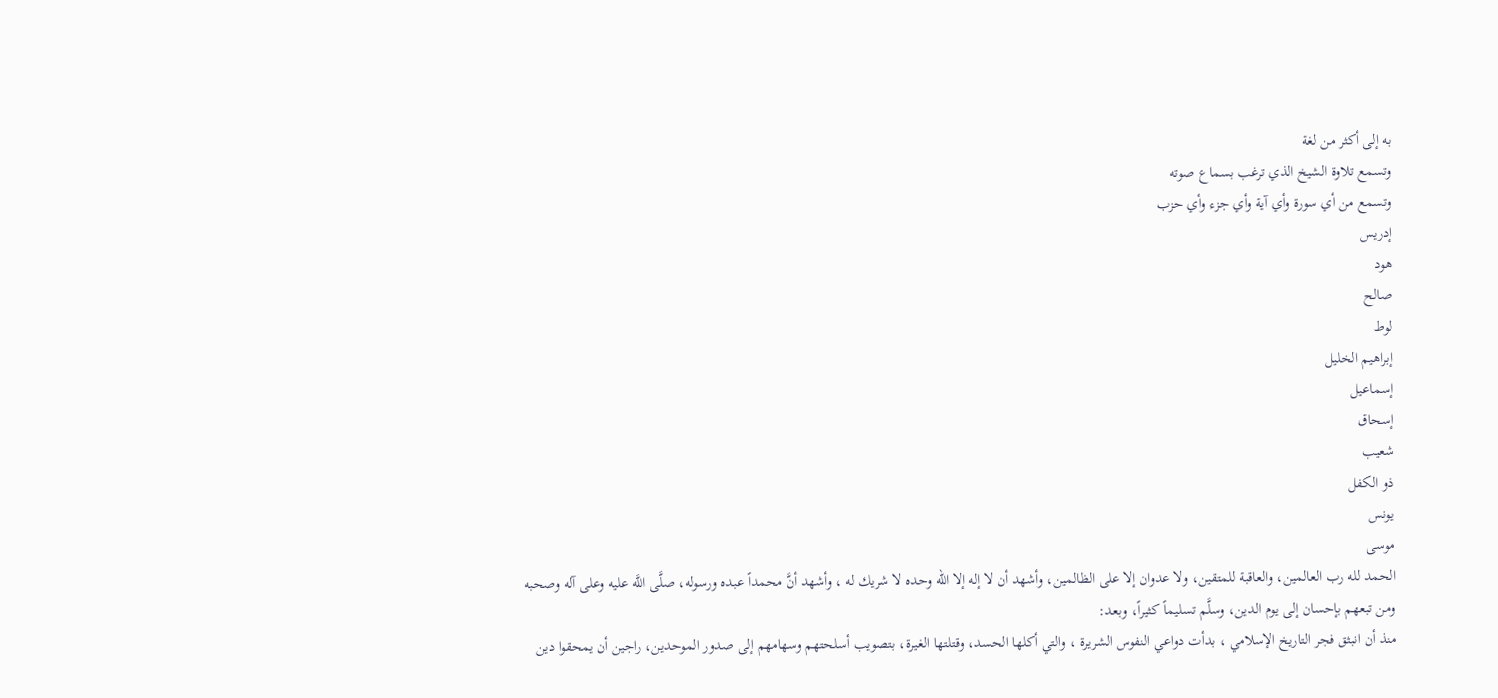به إلى أكثر من لغة
وتسمع تلاوة الشيخ الذي ترغب بسماع صوته
وتسمع من أي سورة وأي آية وأي جزء وأي حزب
إدريس
هود
صالح
لوط
إبراهيم الخليل
إسماعيل
إسحاق
شعيب
ذو الكفل
يونس
موسى
الحمد لله رب العالمين، والعاقبة للمتقين، ولا عدوان إلا على الظالمين، وأشهد أن لا إله إلا الله وحده لا شريك له ، وأشهد أنَّ محمداً عبده ورسوله، صلَّى اللَّه عليه وعلى آله وصحبه ومن تبعهم بإحسان إلى يوم الدين، وسلَّم تسليماً كثيراً، وبعد:
منذ أن انبثق فجر التاريخ الإسلامي ، بدأت دواعي النفوس الشريرة ، والتي أكلها الحسد، وقتلتها الغيرة، بتصويب أسلحتهم وسهامهم إلى صدور الموحدين، راجين أن يمحقوا دين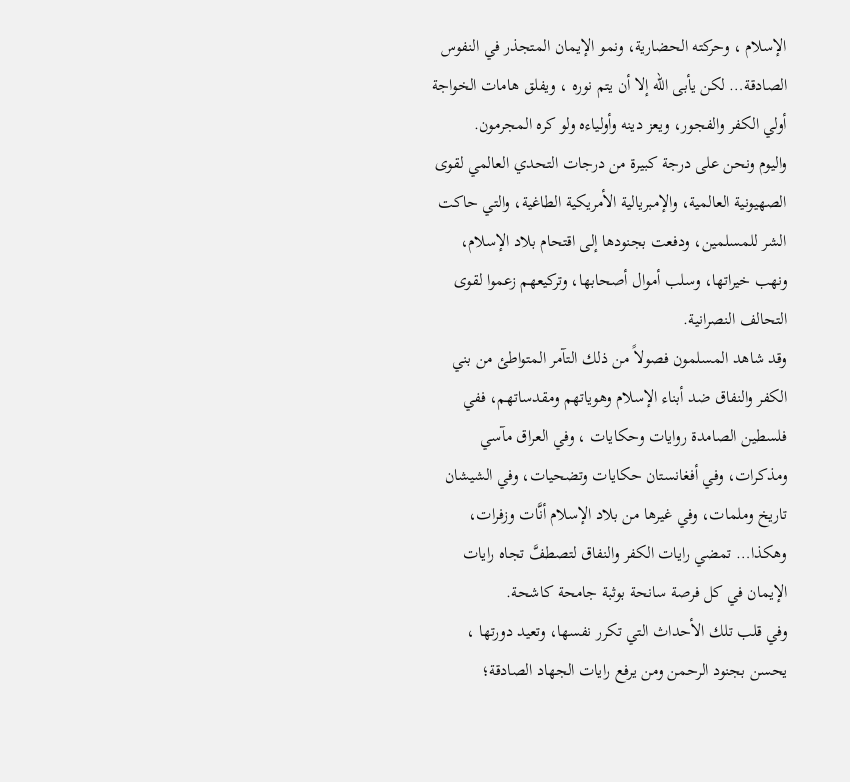الإسلام ، وحركته الحضارية، ونمو الإيمان المتجذر في النفوس الصادقة… لكن يأبى الله إلا أن يتم نوره ، ويفلق هامات الخواجة أولي الكفر والفجور، ويعز دينه وأولياءه ولو كره المجرمون.
واليوم ونحن على درجة كبيرة من درجات التحدي العالمي لقوى الصهيونية العالمية، والإمبريالية الأمريكية الطاغية، والتي حاكت الشر للمسلمين، ودفعت بجنودها إلى اقتحام بلاد الإسلام، ونهب خيراتها، وسلب أموال أصحابها، وتركيعهم زعموا لقوى التحالف النصرانية.
وقد شاهد المسلمون فصولاً من ذلك التآمر المتواطئ من بني الكفر والنفاق ضد أبناء الإسلام وهوياتهم ومقدساتهم، ففي فلسطين الصامدة روايات وحكايات ، وفي العراق مآسي ومذكرات، وفي أفغانستان حكايات وتضحيات، وفي الشيشان تاريخ وملمات، وفي غيرها من بلاد الإسلام أنَّات وزفرات، وهكذا… تمضي رايات الكفر والنفاق لتصطفَّ تجاه رايات الإيمان في كل فرصة سانحة بوثبة جامحة كاشحة.
وفي قلب تلك الأحداث التي تكرر نفسها، وتعيد دورتها ، يحسن بجنود الرحمن ومن يرفع رايات الجهاد الصادقة؛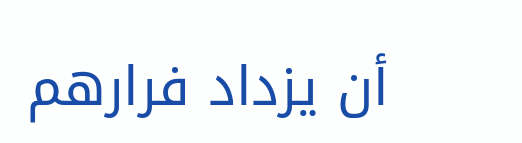أن يزداد فرارهم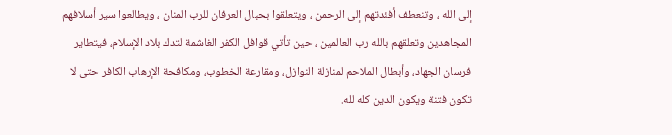إلى الله ، وتنعطف أفئدتهم إلى الرحمن ، ويتعلقوا بحبال العرفان للرب المنان ، ويطالعوا سير أسلافهم المجاهدين وتعلقهم بالله رب العالمين ، حين تأتي قوافل الكفر الغاشمة لتدك بلاد الإسلام، فيتطاير فرسان الجهاد، وأبطال الملاحم لمنازلة النوازل، ومقارعة الخطوب، ومكافحة الإرهاب الكافر حتى لا تكون فتنة ويكون الدين كله لله.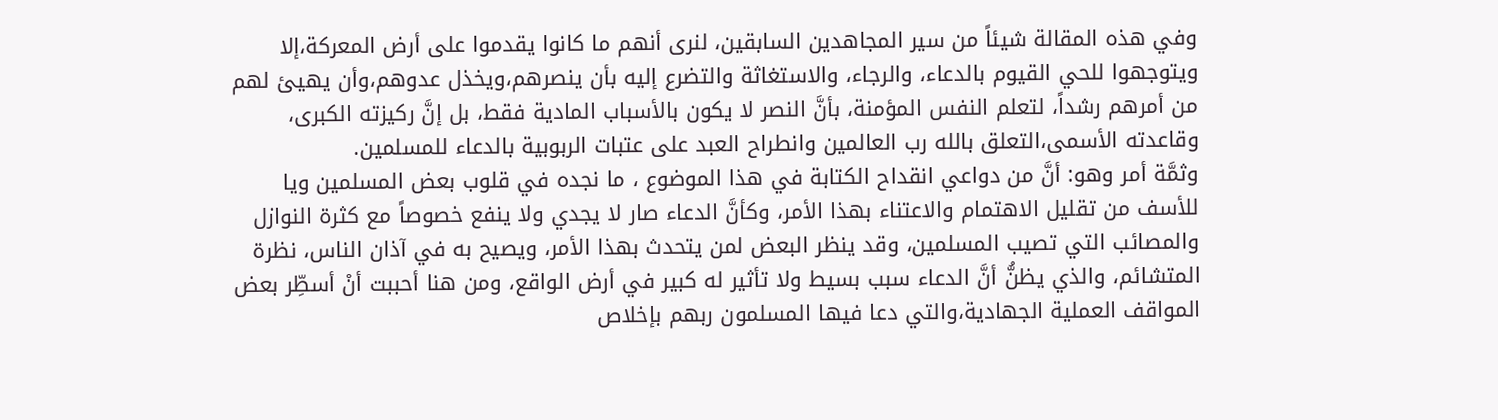وفي هذه المقالة شيئاً من سير المجاهدين السابقين، لنرى أنهم ما كانوا يقدموا على أرض المعركة،إلا ويتوجهوا للحي القيوم بالدعاء، والرجاء، والاستغاثة والتضرع إليه بأن ينصرهم،ويخذل عدوهم،وأن يهيئ لهم من أمرهم رشداً، لتعلم النفس المؤمنة، بأنَّ النصر لا يكون بالأسباب المادية فقط، بل إنَّ ركيزته الكبرى، وقاعدته الأسمى،التعلق بالله رب العالمين وانطراح العبد على عتبات الربوبية بالدعاء للمسلمين.
وثمَّة أمر وهو: أنَّ من دواعي انقداح الكتابة في هذا الموضوع ، ما نجده في قلوب بعض المسلمين ويا للأسف من تقليل الاهتمام والاعتناء بهذا الأمر، وكأنَّ الدعاء صار لا يجدي ولا ينفع خصوصاً مع كثرة النوازل والمصائب التي تصيب المسلمين، وقد ينظر البعض لمن يتحدث بهذا الأمر، ويصيح به في آذان الناس، نظرة المتشائم، والذي يظنُّ أنَّ الدعاء سبب بسيط ولا تأثير له كبير في أرض الواقع، ومن هنا أحببت أنْ أسطِّر بعض المواقف العملية الجهادية،والتي دعا فيها المسلمون ربهم بإخلاص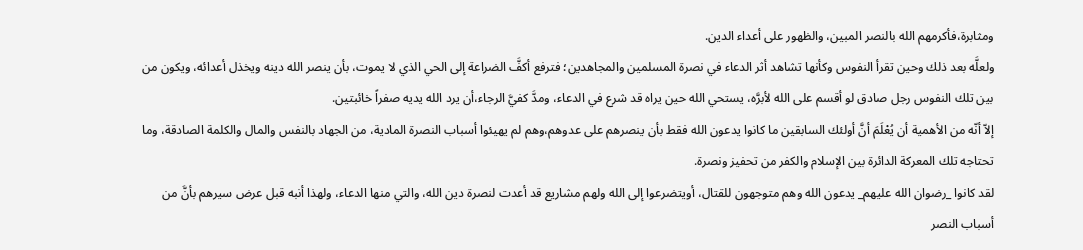ومثابرة،فأكرمهم الله بالنصر المبين، والظهور على أعداء الدين.
ولعلَّه بعد ذلك وحين تقرأ النفوس وكأنها تشاهد أثر الدعاء في نصرة المسلمين والمجاهدين؛ فترفع أكفَّ الضراعة إلى الحي الذي لا يموت، بأن ينصر الله دينه ويخذل أعدائه، ويكون من بين تلك النفوس رجل صادق لو أقسم على الله لأبرَّه، يستحي الله حين يراه قد شرع في الدعاء، ومدَّ كفيَّ الرجاء،أن يرد الله يديه صفراً خائبتين.
إلاّ أنّه من الأهمية أن يُعْلَمَ أنَّ أولئك السابقين ما كانوا يدعون الله فقط بأن ينصرهم على عدوهم،وهم لم يهيئوا أسباب النصرة المادية، من الجهاد بالنفس والمال والكلمة الصادقة، وما تحتاجه تلك المعركة الدائرة بين الإسلام والكفر من تحفيز ونصرة.
لقد كانوا _رضوان الله عليهم_ يدعون الله وهم متوجهون للقتال، أويتضرعوا إلى الله ولهم مشاريع قد أعدت لنصرة دين الله، والتي منها الدعاء، ولهذا أنبه قبل عرض سيرهم بأنَّ من أسباب النصر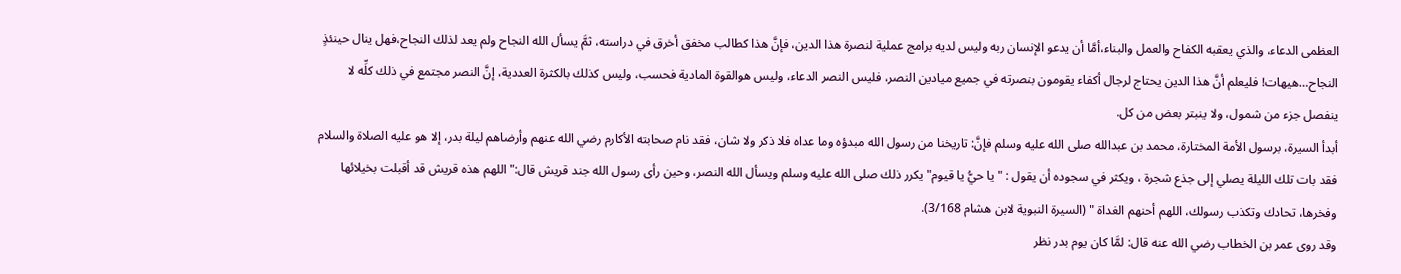العظمى الدعاء، والذي يعقبه الكفاح والعمل والبناء،أمَّا أن يدعو الإنسان ربه وليس لديه برامج عملية لنصرة هذا الدين، فإنَّ هذا كطالب مخفق أخرق في دراسته، ثمَّ يسأل الله النجاح ولم يعد لذلك النجاح،فهل ينال حينئذٍ النجاح…هيهات! فليعلم أنَّ هذا الدين يحتاج لرجال أكفاء يقومون بنصرته في جميع ميادين النصر، فليس النصر الدعاء، وليس هوالقوة المادية فحسب، وليس كذلك بالكثرة العددية، إنَّ النصر مجتمع في ذلك كلِّه لا ينفصل جزء من شمول، ولا ينبتر بعض من كل.
أبدأ السيرة، برسول الأمة المختارة، محمد بن عبدالله صلى الله عليه وسلم فإنَّ: تاريخنا من رسول الله مبدؤه وما عداه فلا ذكر ولا شان، فقد نام صحابته الأكارم رضي الله عنهم وأرضاهم ليلة بدر، إلا هو عليه الصلاة والسلام فقد بات تلك الليلة يصلي إلى جذع شجرة ، ويكثر في سجوده أن يقول : "يا حيُّ يا قيوم" يكرر ذلك صلى الله عليه وسلم ويسأل الله النصر، وحين رأى رسول الله جند قريش قال:" اللهم هذه قريش قد أقبلت بخيلائها وفخرها، تحادك وتكذب رسولك، اللهم أحنهم الغداة " (السيرة النبوية لابن هشام 3/168).
وقد روى عمر بن الخطاب رضي الله عنه قال: لمَّا كان يوم بدر نظر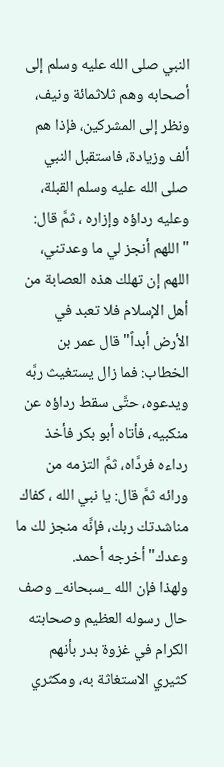النبي صلى الله عليه وسلم إلى أصحابه وهم ثلاثمائة ونيف، ونظر إلى المشركين، فإذا هم ألف وزيادة، فاستقبل النبي صلى الله عليه وسلم القبلة، وعليه رداؤه وإزاره ، ثمَّ قال: "اللهم أنجز لي ما وعدتني، اللهم إن تهلك هذه العصابة من أهل الإسلام فلا تعبد في الأرض أبداً" قال عمر بن الخطاب: فما زال يستغيث ربَّه ويدعوه، حتَّى سقط رداؤه عن منكبيه، فأتاه أبو بكر فأخذ رداءه فردَّاه، ثمَّ التزمه من ورائه ثمَّ قال: يا نبي الله ، كفاك مناشدتك ربك، فإنَّه منجز لك ما وعدك" أخرجه أحمد.
ولهذا فإن الله _سبحانه_ وصف حال رسوله العظيم وصحابته الكرام في غزوة بدر بأنهم كثيري الاستغاثة به، ومكثري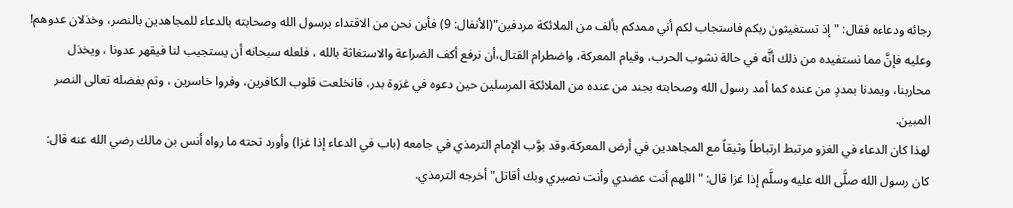رجائه ودعاءه فقال: "إذ تستغيثون ربكم فاستجاب لكم أني ممدكم بألف من الملائكة مردفين"(الأنفال: 9) فأين نحن من الاقتداء برسول الله وصحابته بالدعاء للمجاهدين بالنصر، وخذلان عدوهم!
وعليه فإنَّ مما نستفيده من ذلك أنَّه في حالة نشوب الحرب، وقيام المعركة، واضطرام القتال،أن نرفع أكف الضراعة والاستغاثة بالله ، فلعله سبحانه أن يستجيب لنا فيقهر عدونا ، ويخذل محاربنا، ويمدنا بمددٍ من عنده كما أمد رسول الله وصحابته بجند من عنده من الملائكة المرسلين حين دعوه في غزوة بدر، فانخلعت قلوب الكافرين، وفروا خاسرين ، وتم بفضله تعالى النصر المبين.
لهذا كان الدعاء في الغزو مرتبط ارتباطاً وثيقاً مع المجاهدين في أرض المعركة،وقد بوَّب الإمام الترمذي في جامعه (باب في الدعاء إذا غزا) وأورد تحته ما رواه أنس بن مالك رضي الله عنه قال: كان رسول الله صلَّى الله عليه وسلَّم إذا غزا قال: "اللهم أنت عضدي وأنت نصيري وبك أقاتل" أخرجه الترمذي.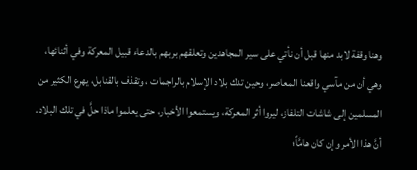وهنا وقفة لابد منها قبل أن نأتي على سير المجاهدين وتعلقهم بربهم بالدعاء قبيل المعركة وفي أثنائها، وهي أن من مآسي واقعنا المعاصر، وحين تدك بلاد الإسلام بالراجمات ، وتقذف بالقنابل، يهرع الكثير من المسلمين إلى شاشات التلفاز، ليروا أثر المعركة، ويستمعوا الأخبار، حتى يعلموا ماذا حلَّ في تلك البلاد.
أنَّ هذا الأمر وإن كان هامَّاً؛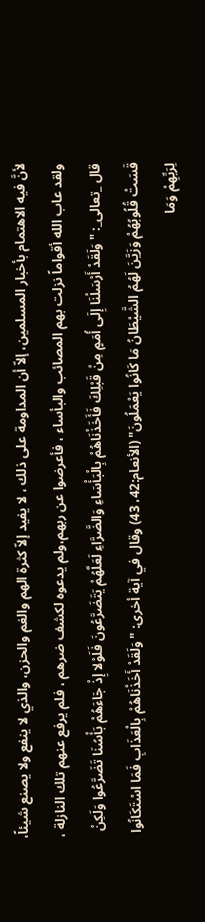لأنَّ فيه الاهتمام بأخبار المسلمين، إلاّ أن المداومة على ذلك ، لا يفيد إلاّ كثرة الهم والغم والحزن، والذي لا ينفع ولا يصنع شيئاً،
ولقد عاب الله أقواماً نزلت بهم المصائب والبأساء ، فأعرضوا عن ربهم،ولم يدعوه لكشف ضرهم ، فلم يرفع عنهم تلك النازلة ، قال _تعالى_: "وَلَقَدْ أَرْسَلْنَا إِلَى أُمَمٍ مِنْ قَبْلِكَ فَأَخَذْنَاهُمْ بِالْبَأْسَاءِ وَالضَّرَّاءِ لَعَلَّهُمْ يَتَضَرَّعُونَ فَلَوْلا إِذْ جَاءَهُمْ بَأْسُنَا تَضَرَّعُوا وَلَكِنْ قَسَتْ قُلُوبُهُمْ وَزَيَّنَ لَهُمُ الشَّيْطَانُ مَا كَانُوا يَعْمَلُونَ" (الأنعام:42، 43) وقال في آية أخرى: "وَلَقَدْ أَخَذْنَاهُمْ بِالْعَذَابِ فَمَا اسْتَكَانُوا لِرَبِّهِمْ وَمَا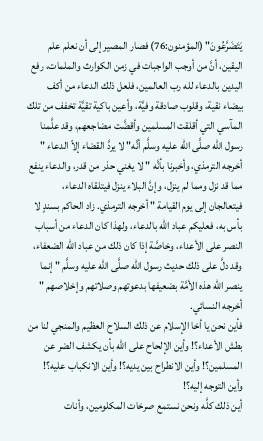يَتَضَرَّعُونَ" (المؤمنون:76) فصار المصير إلى أن نعلم علم اليقين، أنَّ من أوجب الواجبات في زمن الكوارث والملمات، رفع اليدين بالدعاء لله رب العالمين، فلعل ذلك الدعاء من أكف بيضاء نقية، وقلوب صادقة وفيَّة، وأعين باكية تقيَّة تخفف من تلك المآسي التي أقلقت المسلمين وأقضَّت مضاجعهم، وقد علَّمنا رسول الله صلَّى الله عليه وسلَّم أنَّه" لا يردَّ القضاء إلاّ الدعاء " أخرجه الترمذي، وأخبرنا بأنَّه " لا يغني حذر من قدر، والدعاء ينفع مما قد نزل ومما لم ينزل، وإنَّ البلاء ينزل فيتلقاه الدعاء، فيتعالجان إلى يوم القيامة " أخرجه الترمذي. زاد الحاكم بسندٍ لا بأس به، فعليكم عباد الله بالدعاء، ولهذا كان الدعاء من أسباب النصر على الأعداء، وخاصَّة إذا كان ذلك من عباد الله الضعفاء، وقد دلَّ على ذلك حديث رسول الله صلَّى الله عليه وسلَّم " إنما ينصر الله هذه الأمَّة بضعيفها بدعوتهم وصلاتهم وإخلاصهم " أخرجه النسائي.
فأين نحن يا أخا الإسلام عن ذلك السلاح العظيم والمنجي لنا من بطش الأعداء؟! وأين الإلحاح على الله بأن يكشف الضر عن المسلمين؟! وأين الانطراح بين يديه؟! وأين الانكباب عليه؟! وأين التوجه إليه؟!
أين ذلك كلَّه ونحن نستمع صرخات المكلومين، وأنات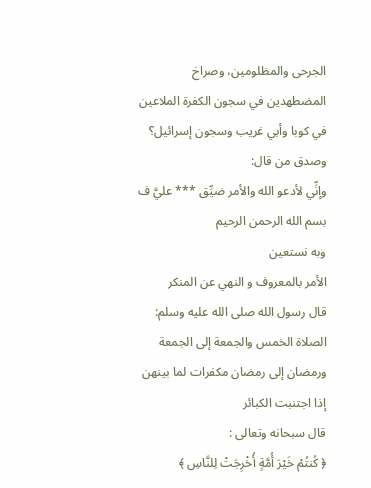الجرحى والمظلومين، وصراخ المضطهدين في سجون الكفرة الملاعين في كوبا وأبي غريب وسجون إسرائيل؟ وصدق من قال:
وإنِّي لأدعو الله والأمر ضيِّق *** عليَّ ف
بسم الله الرحمن الرحيم
وبه نستعين
الأمر بالمعروف و النهي عن المنكر
قال رسول الله صلى الله عليه وسلم:
الصلاة الخمس والجمعة إلى الجمعة ورمضان إلى رمضان مكفرات لما بينهن إذا اجتنبت الكبائر
قال سبحانه وتعالى :
﴿ كُنتُمْ خَيْرَ أُمَّةٍ أُخْرِجَتْ لِلنَّاسِ ﴾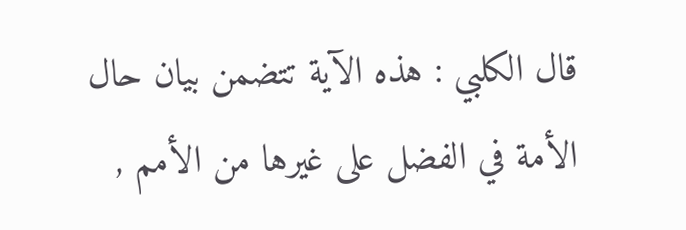قال الكلبي : هذه الآية تتضمن بيان حال الأمة في الفضل على غيرها من الأمم ,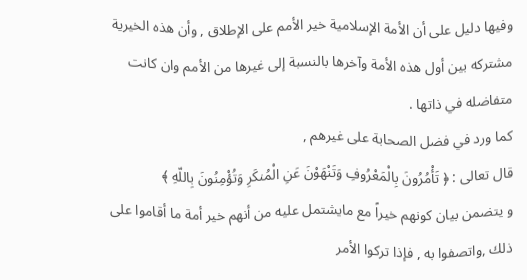وفيها دليل على أن الأمة الإسلامية خير الأمم على الإطلاق , وأن هذه الخيرية مشتركه بين أول هذه الأمة وآخرها بالنسبة إلى غيرها من الأمم وان كانت متفاضله في ذاتها .
كما ورد في فضل الصحابة على غيرهم ,
قال تعالى : ﴿ تَأْمُرُونَ بِالْمَعْرُوفِ وَتَنْهَوْنَ عَنِ الْمُنكَرِ وَتُؤْمِنُونَ بِاللّهِ ﴾
و يتضمن بيان كونهم خيراً مع مايشتمل عليه من أنهم خير أمة ما أقاموا على ذلك ,واتصفوا به , فإذا تركوا الأمر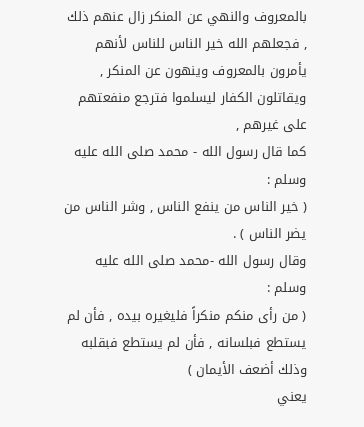بالمعروف والنهي عن المنكر زال عنهم ذلك , فجعلهم الله خير الناس للناس لأنهم يأمرون بالمعروف وينهون عن المنكر , ويقاتلون الكفار ليسلموا فترجع منفعتهم على غيرهم ,
كما قال رسول الله - محمد صلى الله عليه وسلم :
( خير الناس من ينفع الناس , وشر الناس من يضر الناس ) .
وقال رسول الله -محمد صلى الله عليه وسلم :
( من رأى منكم منكراً فليغيره بيده , فأن لم يستطع فبلسانه , فأن لم يستطع فبقلبه وذلك أضعف الأيمان )
يعني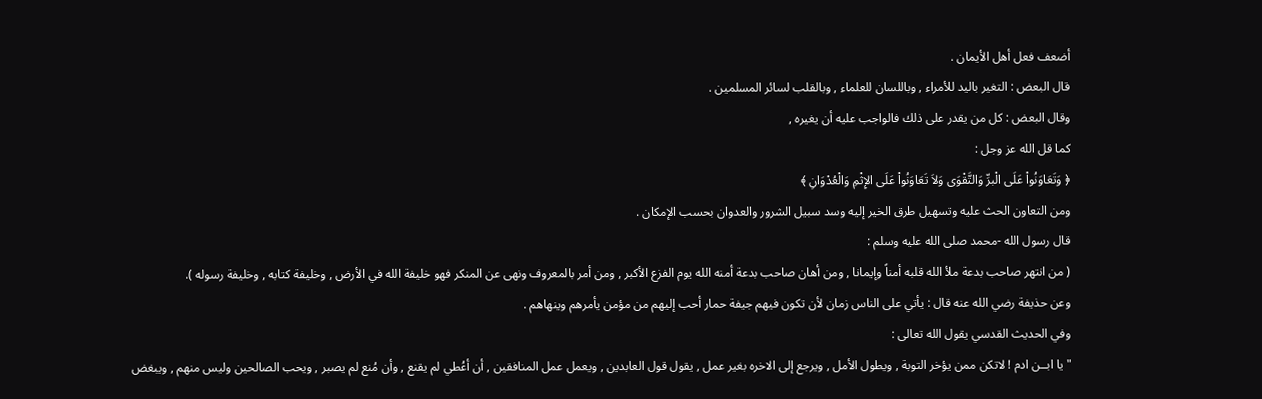أضعف فعل أهل الأيمان .
قال البعض : التغير باليد للأمراء , وباللسان للعلماء , وبالقلب لسائر المسلمين .
وقال البعض : كل من يقدر على ذلك فالواجب عليه أن يغيره ,
كما قل الله عز وجل :
﴿ وَتَعَاوَنُواْ عَلَى الْبرِّ وَالتَّقْوَى وَلاَ تَعَاوَنُواْ عَلَى الإِثْمِ وَالْعُدْوَانِ ﴾
ومن التعاون الحث عليه وتسهيل طرق الخير إليه وسد سبيل الشرور والعدوان بحسب الإمكان .
قال رسول الله -محمد صلى الله عليه وسلم :
( من انتهر صاحب بدعة ملأ الله قلبه أمناً وإيمانا , ومن أهان صاحب بدعة أمنه الله يوم الفزع الأكبر , ومن أمر بالمعروف ونهى عن المنكر فهو خليفة الله في الأرض , وخليفة كتابه , وخليفة رسوله ).
وعن حذيفة رضي الله عنه قال : يأتي على الناس زمان لأن تكون فيهم جيفة حمار أحب إليهم من مؤمن يأمرهم وينهاهم .
وفي الحديث القدسي يقول الله تعالى :
" يا ابــن ادم ! لاتكن ممن يؤخر التوبة , ويطول الأمل , ويرجع إلى الاخره بغير عمل , يقول قول العابدين , ويعمل عمل المنافقين , أن أعُطي لم يقنع , وأن مُنع لم يصبر , ويحب الصالحين وليس منهم , ويبغض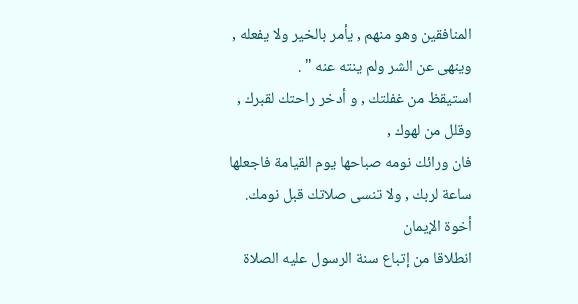المنافقين وهو منهم , يأمر بالخير ولا يفعله , وينهى عن الشر ولم ينته عنه " .
استيقظ من غفلتك , و أدخر راحتك لقبرك , وقلل من لهوك ,
فان ورائك نومه صباحها يوم القيامة فاجعلها ساعة لربك , ولا تنسى صلاتك قبل نومك.
أخوة الإيمان
انطلاقا من إتباع سنة الرسول عليه الصلاة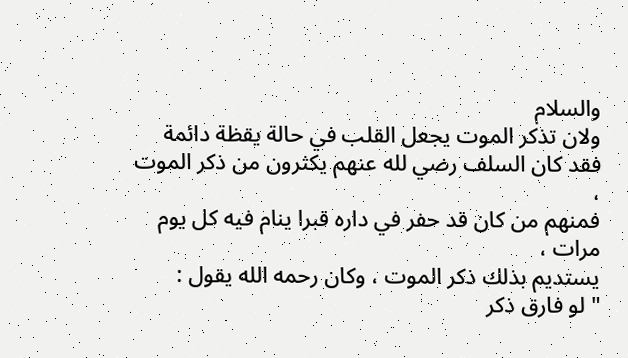والسلام
ولان تذكر الموت يجعل القلب في حالة يقظة دائمة
فقد كان السلف رضي لله عنهم يكثرون من ذكر الموت ،
فمنهم من كان قد حفر في داره قبرا ينام فيه كل يوم مرات ،
يستديم بذلك ذكر الموت ، وكان رحمه الله يقول :
" لو فارق ذكر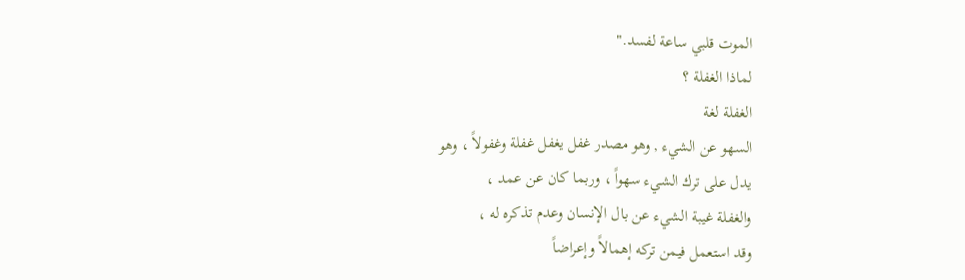الموت قلبي ساعة لفسد."
لماذا الغفلة ؟
الغفلة لغة
السهو عن الشيء , وهو مصدر غفل يغفل غفلة وغفولاً ، وهو
يدل على ترك الشيء سهواً ، وربما كان عن عمد ،
والغفلة غيبة الشيء عن بال الإنسان وعدم تذكره له ،
وقد استعمل فيمن تركه إهمالاً وإعراضاً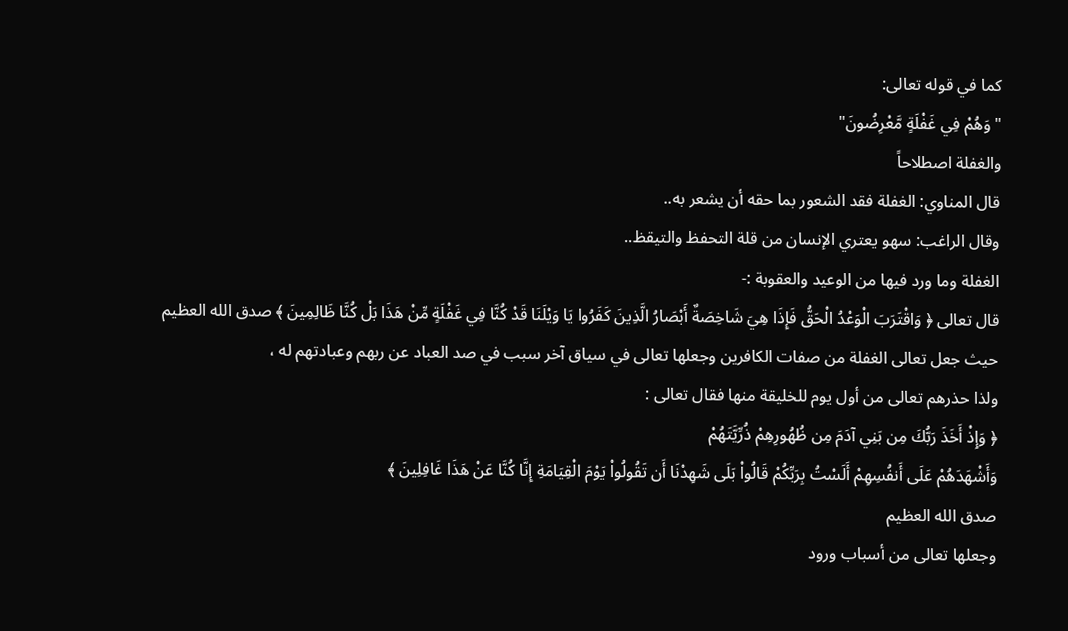كما في قوله تعالى:
" وَهُمْ فِي غَفْلَةٍ مَّعْرِضُونَ"
والغفلة اصطلاحاً
قال المناوي: الغفلة فقد الشعور بما حقه أن يشعر به..
وقال الراغب: سهو يعتري الإنسان من قلة التحفظ والتيقظ..
الغفلة وما ورد فيها من الوعيد والعقوبة :-
قال تعالى ﴿ وَاقْتَرَبَ الْوَعْدُ الْحَقُّ فَإِذَا هِيَ شَاخِصَةٌ أَبْصَارُ الَّذِينَ كَفَرُوا يَا وَيْلَنَا قَدْ كُنَّا فِي غَفْلَةٍ مِّنْ هَذَا بَلْ كُنَّا ظَالِمِينَ ﴾ صدق الله العظيم
حيث جعل تعالى الغفلة من صفات الكافرين وجعلها تعالى في سياق آخر سبب في صد العباد عن ربهم وعبادتهم له ،
ولذا حذرهم تعالى من أول يوم للخليقة منها فقال تعالى :
﴿ وَإِذْ أَخَذَ رَبُّكَ مِن بَنِي آدَمَ مِن ظُهُورِهِمْ ذُرِّيَّتَهُمْ
وَأَشْهَدَهُمْ عَلَى أَنفُسِهِمْ أَلَسْتُ بِرَبِّكُمْ قَالُواْ بَلَى شَهِدْنَا أَن تَقُولُواْ يَوْمَ الْقِيَامَةِ إِنَّا كُنَّا عَنْ هَذَا غَافِلِينَ ﴾
صدق الله العظيم
وجعلها تعالى من أسباب ورود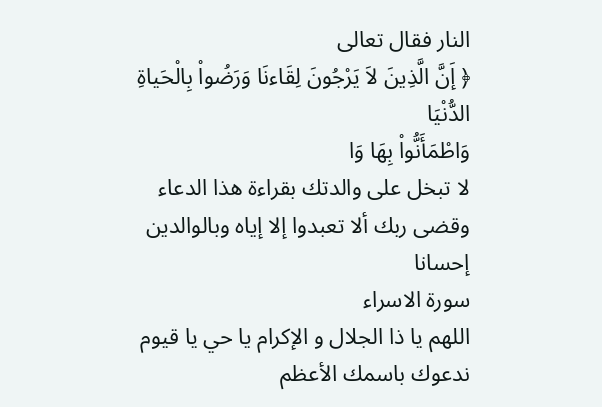النار فقال تعالى
﴿ إَنَّ الَّذِينَ لاَ يَرْجُونَ لِقَاءنَا وَرَضُواْ بِالْحَياةِ الدُّنْيَا
وَاطْمَأَنُّواْ بِهَا وَا
لا تبخل على والدتك بقراءة هذا الدعاء
وقضى ربك ألا تعبدوا إلا إياه وبالوالدين إحسانا
سورة الاسراء
اللهم يا ذا الجلال و الإكرام يا حي يا قيوم ندعوك باسمك الأعظم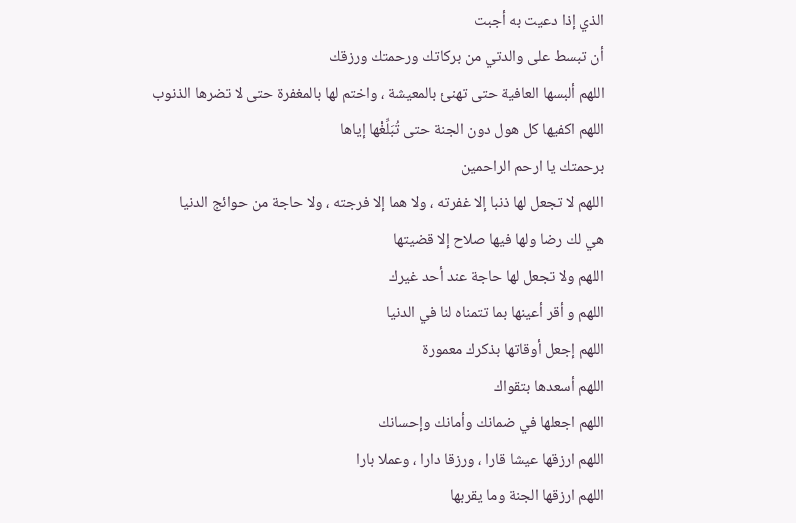الذي إذا دعيت به أجبت
أن تبسط على والدتي من بركاتك ورحمتك ورزقك
اللهم ألبسها العافية حتى تهنئ بالمعيشة ، واختم لها بالمغفرة حتى لا تضرها الذنوب
اللهم اكفيها كل هول دون الجنة حتى تُبَلِّغْها إياها
برحمتك يا ارحم الراحمين
اللهم لا تجعل لها ذنبا إلا غفرته ، ولا هما إلا فرجته ، ولا حاجة من حوائج الدنيا
هي لك رضا ولها فيها صلاح إلا قضيتها
اللهم ولا تجعل لها حاجة عند أحد غيرك
اللهم و أقر أعينها بما تتمناه لنا في الدنيا
اللهم إجعل أوقاتها بذكرك معمورة
اللهم أسعدها بتقواك
اللهم اجعلها في ضمانك وأمانك وإحسانك
اللهم ارزقها عيشا قارا ، ورزقا دارا ، وعملا بارا
اللهم ارزقها الجنة وما يقربها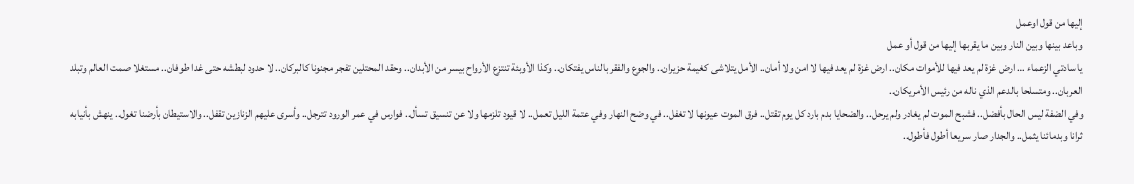إليها من قول اوعمل
وباعد بينها وبين النار وبين ما يقربها إليها من قول أو عمل
يا سادتي الزعماء … ارض غزة لم يعد فيها للأموات مكان.. ارض غزة لم يعد فيها لا امن ولا أمان.. الأمل يتلاشى كغيمة حزيران.. والجوع والفقر بالناس يفتكان.. وكذا الأوبئة تنتزع الأرواح بيسر من الأبدان.. وحقد المحتلين تفجر مجنونا كالبركان.. لا حدود لبطشه حتى غدا طوفان.. مستغلا صمت العالم وتبلد العربان.. ومتسلحا بالدعم الذي ناله من رئيس الأمريكان..
وفي الضفة ليس الحال بأفضل.. فشبح الموت لم يغادر ولم يرحل.. والضحايا بدم بارد كل يوم تقتل.. فرق الموت عيونها لا تغفل.. في وضح النهار وفي عتمة الليل تعمل.. لا قيود تلزمها ولا عن تنسيق تسأل.. فوارس في عمر الورود تترجل.. وأسرى عليهم الزنازين تقفل.. والاستيطان بأرضنا تغول.. ينهش بأنيابه ثرانا وبدمائنا يثمل.. والجدار صار سريعا أطول فأطول..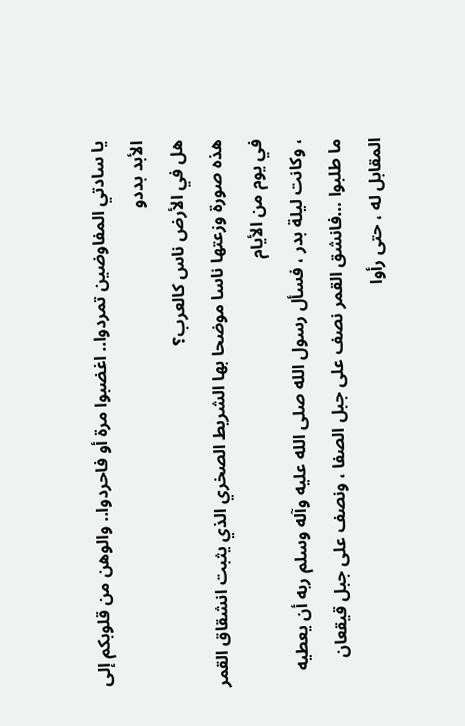يا سادتي المفاوضين تمردوا.. اغضبوا مرة أو فاحردوا.. والوهن من قلوبكم إلى الأبد بددو
هل في الأرض ناس كالعرب؟
هذه صورة وزعتها ناسا موضحا بها الشريط الصخري الذي يثبت انشقاق القمر في يوم من الأيام
، وكانت ليلة بدر ، فسأل رسول الله صلى الله عليه وآله وسلم ربه أن يعطيه ما طلبوا …فانشق القمر نصف على جبل الصفا ، ونصف على جبل قيقعان المقابل له ، حتى رأوا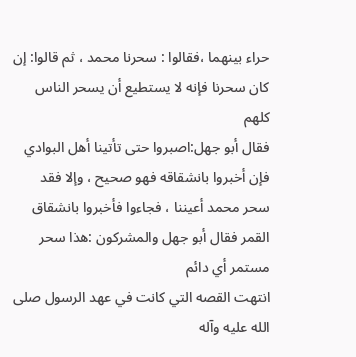حراء بينهما ،فقالوا : سحرنا محمد ، ثم قالوا: إن كان سحرنا فإنه لا يستطيع أن يسحر الناس كلهم
فقال أبو جهل:اصبروا حتى تأتينا أهل البوادي فإن أخبروا بانشقاقه فهو صحيح ، وإلا فقد سحر محمد أعيننا ، فجاءوا فأخبروا بانشقاق القمر فقال أبو جهل والمشركون :هذا سحر مستمر أي دائم
انتهت القصه التي كانت في عهد الرسول صلى الله عليه وآله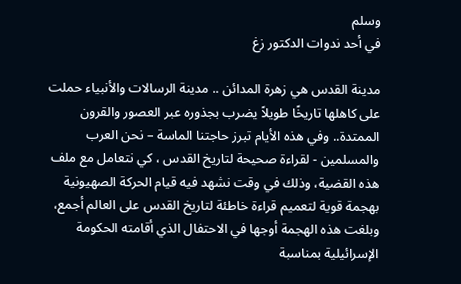وسلم
في أحد ندوات الدكتور زغ

مدينة القدس هي زهرة المدائن .. مدينة الرسالات والأنبياء حملت على كاهلها تاريخًا طويلاً يضرب بجذوره عبر العصور والقرون الممتدة.. وفي هذه الأيام تبرز حاجتنا الماسة – نحن العرب والمسلمين - لقراءة صحيحة لتاريخ القدس ، كي نتعامل مع ملف هذه القضية، وذلك في وقت نشهد فيه قيام الحركة الصهيونية بهجمة قوية لتعميم قراءة خاطئة لتاريخ القدس على العالم أجمع، وبلغت هذه الهجمة أوجها في الاحتفال الذي أقامته الحكومة الإسرائيلية بمناسبة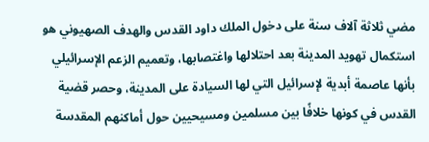مضي ثلاثة آلاف سنة على دخول الملك داود القدس والهدف الصهيوني هو استكمال تهويد المدينة بعد احتلالها واغتصابها، وتعميم الزعم الإسرائيلي بأنها عاصمة أبدية لإسرائيل التي لها السيادة على المدينة، وحصر قضية القدس في كونها خلافًا بين مسلمين ومسيحيين حول أماكنهم المقدسة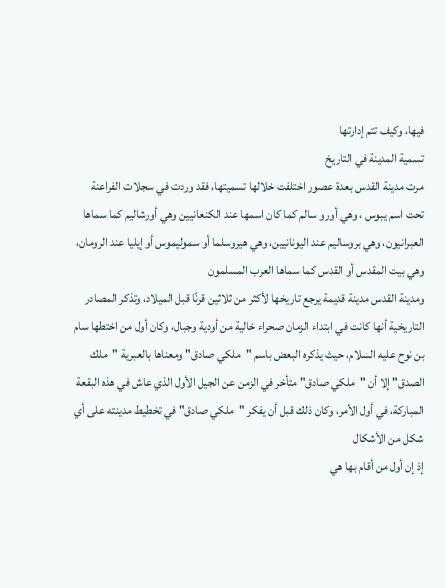فيها، وكيف تتم إدارتها
تسمية المدينة في التاريخ
مرت مدينة القدس بعدة عصور اختلفت خلالها تسميتها، فقد وردت في سجلات الفراعنة تحت اسم يبوس ، وهي أورو سالم كما كان اسمها عند الكنعانيين وهي أورشاليم كما سماها العبرانيون، وهي بروساليم عند اليونانيين، وهي هيروسلما أو سموليموس أو إيليا عند الرومان، وهي بيت المقدس أو القدس كما سماها العرب المسلمون
ومدينة القدس مدينة قديمة يرجع تاريخها لأكثر من ثلاثين قرنًا قبل الميلاد، وتذكر المصادر التاريخية أنها كانت في ابتداء الزمان صحراء خالية من أودية وجبال، وكان أول من اختطها سام بن نوح عليه السلام، حيث يذكره البعض باسم "ملكي صادق" ومعناها بالعبرية "ملك الصدق" إلا أن "ملكي صادق" متأخر في الزمن عن الجيل الأول الذي عاش في هذه البقعة المباركة، في أول الأمر، وكان ذلك قبل أن يفكر "ملكي صادق" في تخطيط مدينته على أي شكل من الأشكال
إذ إن أول من أقام بها هي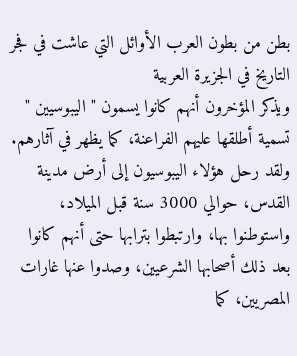بطن من بطون العرب الأوائل التي عاشت في فجر التاريخ في الجزيرة العربية
ويذكر المؤخرون أنهم كانوا يسمون " اليبوسيين " تسمية أطلقها عليهم الفراعنة، كما يظهر في آثارهم. ولقد رحل هؤلاء اليبوسيون إلى أرض مدينة القدس، حوالي 3000 سنة قبل الميلاد، واستوطنوا بها، وارتبطوا بترابها حتى أنهم كانوا بعد ذلك أصحابها الشرعيين، وصدوا عنها غارات المصريين، كما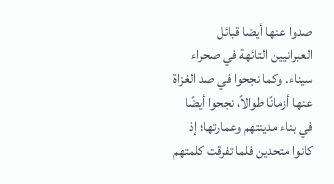صدوا عنها أيضا قبائل العبرانيين التائهة في صحراء سيناء. وكما نجحوا في صد الغزاة عنها أزمانًا طوالاً، نجحوا أيضًا في بناء مدينتهم وعمارتها؛ إذ كانوا متحدين فلما تفرقت كلمتهم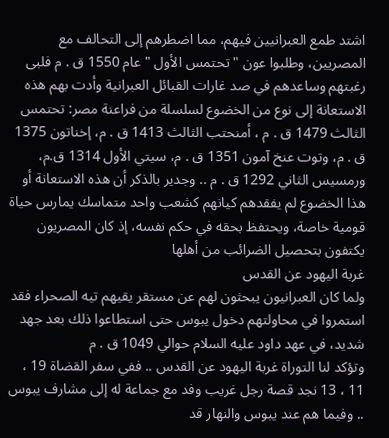اشتد طمع العبرانيين فيهم، مما اضطرهم إلى التحالف مع المصريين، وطلبوا عون " تحتمس الأول " عام 1550 ق . م فلبى رغبتهم وساعدهم في صد غارات القبائل العبرانية وأدت بهم هذه الاستعانة إلى نوع من الخضوع لسلسلة من فراعنة مصر: تحتمس الثالث 1479 ق . م ، أمنحتب الثالث 1413 ق . م، إخناتون 1375 ق . م، وتوت عنخ آمون 1351 ق . م، سيتي الأول 1314 ق.م، ورمسيس الثاني 1292 ق . م .. وجدير بالذكر أن هذه الاستعانة أو هذا الخضوع لم يفقدهم كيانهم كشعب واحد متماسك يمارس حياة قومية خاصة، ويحتفظ بحقه في حكم نفسه، إذ كان المصريون يكتفون بتحصيل الضرائب من أهلها
غربة اليهود عن القدس
ولما كان العبرانيون يبحثون لهم عن مستقر يقيهم تيه الصحراء فقد استمروا في محاولتهم دخول يبوس حتى استطاعوا ذلك بعد جهد شديد، في عهد داود عليه السلام حوالي 1049 ق . م
وتؤكد لنا التوراة غربة اليهود عن القدس .. ففي سفر القضاة 19 ، 11 ، 13 نجد قصة رجل غريب وفد مع جماعة له إلى مشارف يبوس .. وفيما هم عند يبوس والنهار قد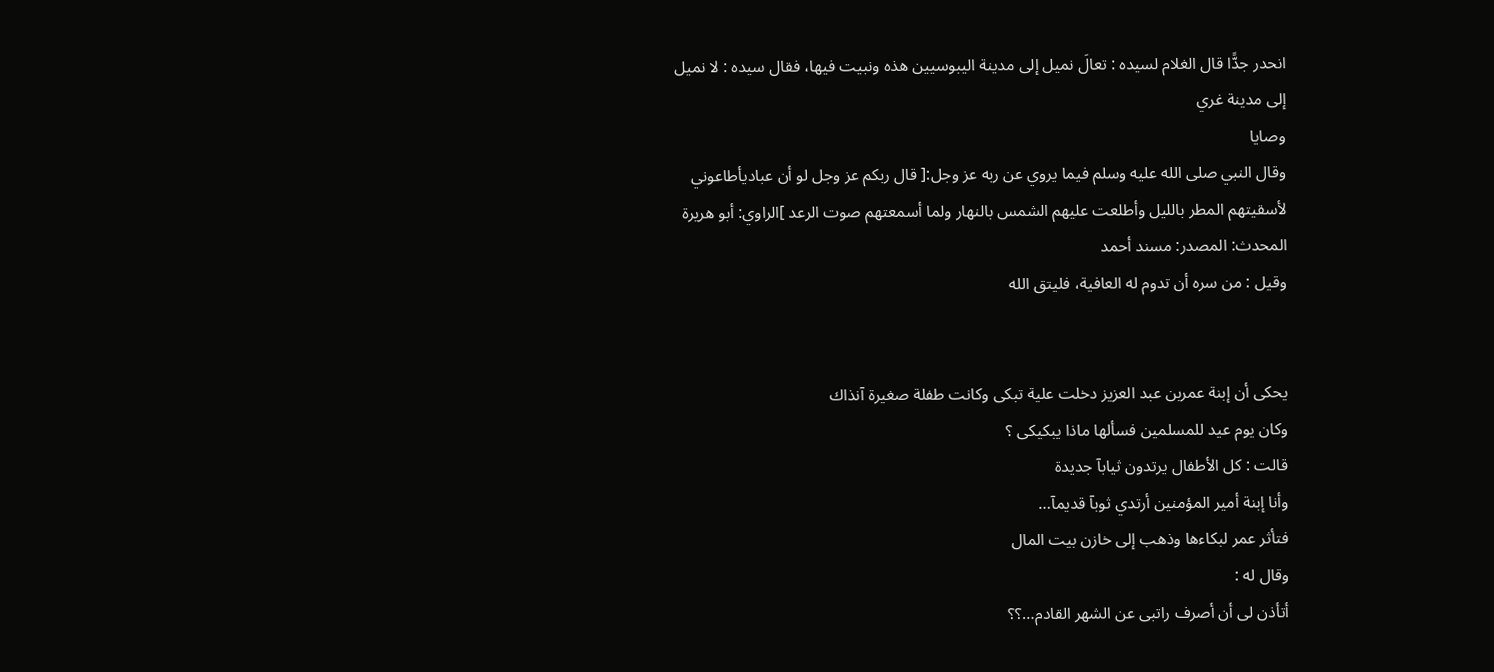انحدر جدًّا قال الغلام لسيده : تعالَ نميل إلى مدينة اليبوسيين هذه ونبيت فيها، فقال سيده : لا نميل إلى مدينة غري
وصايا
وقال النبي صلى الله عليه وسلم فيما يروي عن ربه عز وجل:[ قال ربكم عز وجل لو أن عباديأطاعوني لأسقيتهم المطر بالليل وأطلعت عليهم الشمس بالنهار ولما أسمعتهم صوت الرعد ]الراوي: أبو هريرة المحدث: المصدر: مسند أحمد
وقيل : من سره أن تدوم له العافية، فليتق الله


يحكى أن إبنة عمربن عبد العزيز دخلت علية تبكى وكانت طفلة صغيرة آنذاك
وكان يوم عيد للمسلمين فسألها ماذا يبكيكى ؟
قالت : كل الأطفال يرتدون ثيابآ جديدة
وأنا إبنة أمير المؤمنين أرتدي ثوبآ قديمآ…
فتأثر عمر لبكاءها وذهب إلى خازن بيت المال
وقال له :
أتأذن لى أن أصرف راتبى عن الشهر القادم…؟؟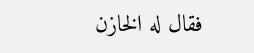فقال له الخازن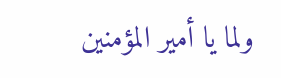ولما يا أمير المؤمنين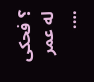؟ فحكى له عمر ….